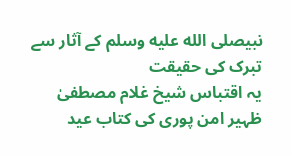نبیصلى الله عليه وسلم کے آثار سے تبرک کی حقیقت
یہ اقتباس شیخ غلام مصطفیٰ ظہیر امن پوری کی کتاب عید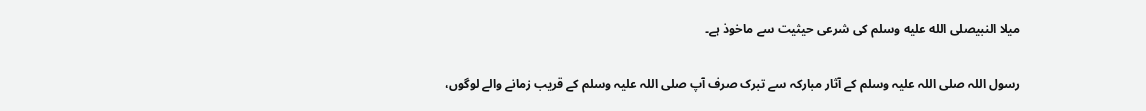میلا النبیصلى الله عليه وسلم کی شرعی حیثیت سے ماخوذ ہے۔

رسول اللہ صلی اللہ علیہ وسلم کے آثار مبارکہ سے تبرک صرف آپ صلی اللہ علیہ وسلم کے قریب زمانے والے لوگوں،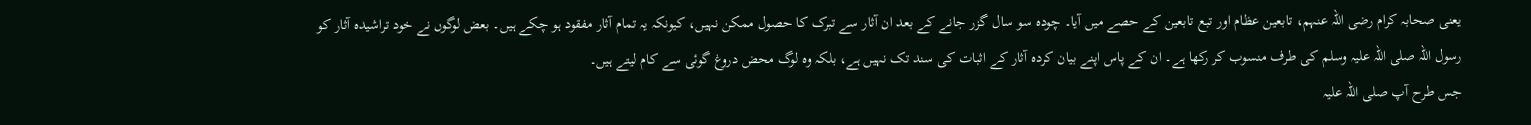یعنی صحابہ کرام رضی اللہ عنہم، تابعین عظام اور تبع تابعین کے حصے میں آیا۔ چودہ سو سال گزر جانے کے بعد ان آثار سے تبرک کا حصول ممکن نہیں، کیونکہ یہ تمام آثار مفقود ہو چکے ہیں۔ بعض لوگوں نے خود تراشیدہ آثار کو رسول اللہ صلی اللہ علیہ وسلم کی طرف منسوب کر رکھا ہے۔ ان کے پاس اپنے بیان کردہ آثار کے اثبات کی سند تک نہیں ہے، بلکہ وہ لوگ محض دروغ گوئی سے کام لیتے ہیں۔
جس طرح آپ صلی اللہ علیہ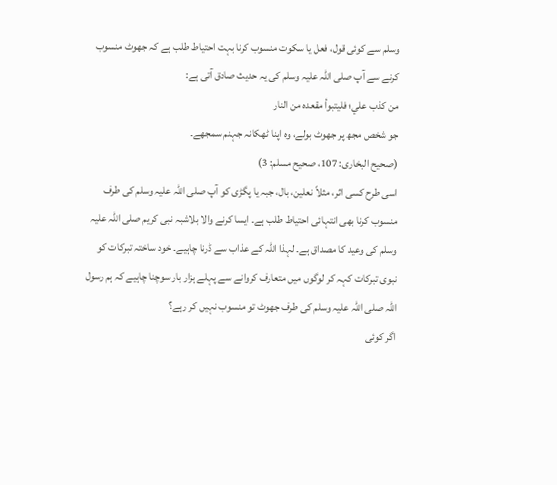وسلم سے کوئی قول، فعل یا سکوت منسوب کرنا بہت احتیاط طلب ہے کہ جھوٹ منسوب کرنے سے آپ صلی اللہ علیہ وسلم کی یہ حدیث صادق آتی ہے:
من كذب علي؛ فليتبوأ مقعده من النار
جو شخص مجھ پر جھوٹ بولے، وہ اپنا ٹھکانہ جہنم سمجھے۔
(صحیح البخاری: 107، صحیح مسلم: 3)
اسی طرح کسی اثر، مثلاً نعلین، بال، جبہ یا پگڑی کو آپ صلی اللہ علیہ وسلم کی طرف منسوب کرنا بھی انتہائی احتیاط طلب ہے۔ ایسا کرنے والا بلاشبہ نبی کریم صلی اللہ علیہ وسلم کی وعید کا مصداق ہے۔ لہذا اللہ کے عذاب سے ڈرنا چاہیے۔ خود ساختہ تبرکات کو نبوی تبرکات کہہ کر لوگوں میں متعارف کروانے سے پہلے ہزار بار سوچنا چاہیے کہ ہم رسول اللہ صلی اللہ علیہ وسلم کی طرف جھوٹ تو منسوب نہیں کر رہے؟
اگر کوئی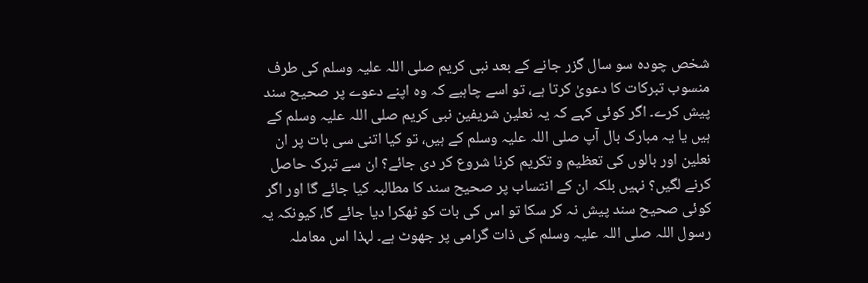شخص چودہ سو سال گزر جانے کے بعد نبی کریم صلی اللہ علیہ وسلم کی طرف منسوب تبرکات کا دعویٰ کرتا ہے، تو اسے چاہیے کہ وہ اپنے دعوے پر صحیح سند پیش کرے۔ اگر کوئی کہے کہ یہ نعلین شریفین نبی کریم صلی اللہ علیہ وسلم کے ہیں یا یہ مبارک بال آپ صلی اللہ علیہ وسلم کے ہیں، تو کیا اتنی سی بات پر ان نعلین اور بالوں کی تعظیم و تکریم کرنا شروع کر دی جائے؟ ان سے تبرک حاصل کرنے لگیں؟ نہیں بلکہ ان کے انتساب پر صحیح سند کا مطالبہ کیا جائے گا اور اگر کوئی صحیح سند پیش نہ کر سکا تو اس کی بات کو ٹھکرا دیا جائے گا، کیونکہ یہ رسول اللہ صلی اللہ علیہ وسلم کی ذات گرامی پر جھوٹ ہے۔ لہذا اس معاملہ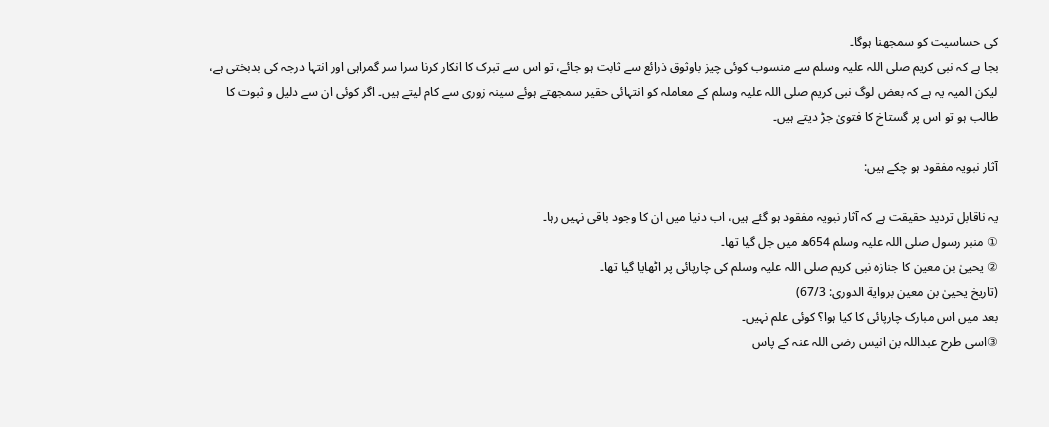کی حساسیت کو سمجھنا ہوگا۔
بجا ہے کہ نبی کریم صلی اللہ علیہ وسلم سے منسوب کوئی چیز باوثوق ذرائع سے ثابت ہو جائے، تو اس سے تبرک کا انکار کرنا سرا سر گمراہی اور انتہا درجہ کی بدبختی ہے، لیکن المیہ یہ ہے کہ بعض لوگ نبی کریم صلی اللہ علیہ وسلم کے معاملہ کو انتہائی حقیر سمجھتے ہوئے سینہ زوری سے کام لیتے ہیں۔ اگر کوئی ان سے دلیل و ثبوت کا طالب ہو تو اس پر گستاخ کا فتویٰ جڑ دیتے ہیں۔

آثار نبویہ مفقود ہو چکے ہیں:

یہ ناقابل تردید حقیقت ہے کہ آثار نبویہ مفقود ہو گئے ہیں، اب دنیا میں ان کا وجود باقی نہیں رہا۔
① منبر رسول صلی اللہ علیہ وسلم 654ھ میں جل گیا تھا۔
② یحییٰ بن معین کا جنازہ نبی کریم صلی اللہ علیہ وسلم کی چارپائی پر اٹھایا گیا تھا۔
(تاریخ یحییٰ بن معین بروایة الدوری: 67/3)
بعد میں اس مبارک چارپائی کا کیا ہوا؟ کوئی علم نہیں۔
③اسی طرح عبداللہ بن انیس رضی اللہ عنہ کے پاس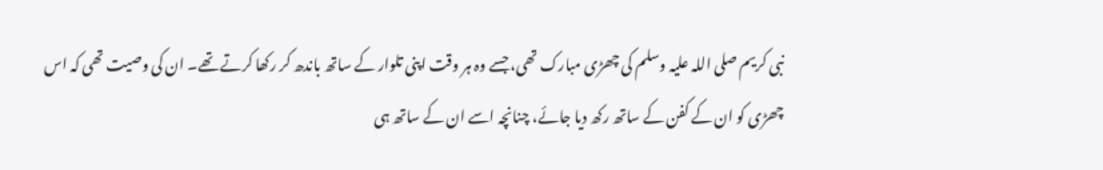نبی کریم صلی اللہ علیہ وسلم کی چھڑی مبارک تھی، جسے وہ ہر وقت اپنی تلوار کے ساتھ باندھ کر رکھا کرتے تھے۔ ان کی وصیت تھی کہ اس چھڑی کو ان کے کفن کے ساتھ رکھ دیا جائے، چنانچہ اسے ان کے ساتھ ہی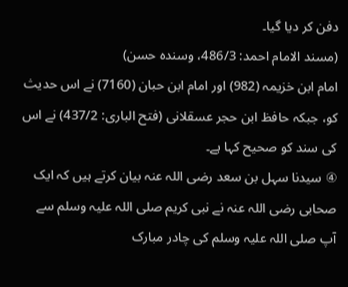دفن کر دیا گیا۔
(مسند الامام احمد: 486/3، وسندہ حسن)
امام ابن خزیمہ (982) اور امام ابن حبان (7160) نے اس حدیث کو، جبکہ حافظ ابن حجر عسقلانی (فتح الباری: 437/2) نے اس کی سند کو صحیح کہا ہے۔
④ سیدنا سہل بن سعد رضی اللہ عنہ بیان کرتے ہیں کہ ایک صحابی رضی اللہ عنہ نے نبی کریم صلی اللہ علیہ وسلم سے آپ صلی اللہ علیہ وسلم کی چادر مبارک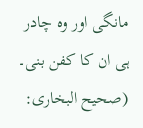مانگی اور وہ چادر ہی ان کا کفن بنی۔
(صحیح البخاری: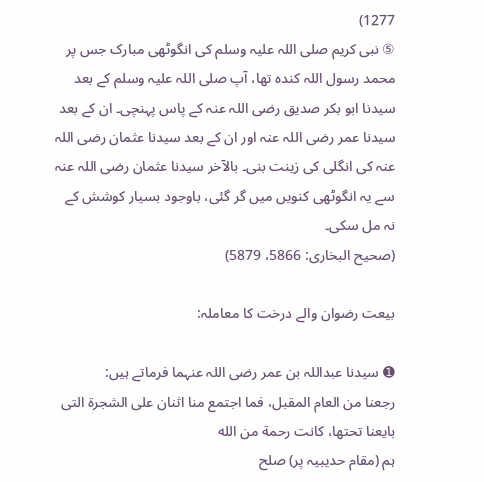1277)
⑤ نبی کریم صلی اللہ علیہ وسلم کی انگوٹھی مبارک جس پر محمد رسول اللہ کندہ تھا، آپ صلی اللہ علیہ وسلم کے بعد سیدنا ابو بکر صدیق رضی اللہ عنہ کے پاس پہنچی۔ ان کے بعد سیدنا عمر رضی اللہ عنہ اور ان کے بعد سیدنا عثمان رضی اللہ عنہ کی انگلی کی زینت بنی۔ بالآخر سیدنا عثمان رضی اللہ عنہ سے یہ انگوٹھی کنویں میں گر گئی، باوجود بسیار کوشش کے نہ مل سکی۔
(صحیح البخاری: 5866، 5879)

بیعت رضوان والے درخت کا معاملہ:

➊ سیدنا عبداللہ بن عمر رضی اللہ عنہما فرماتے ہیں:
رجعنا من العام المقبل، فما اجتمع منا اثنان على الشجرة التى بايعنا تحتها، كانت رحمة من الله
ہم (مقام حدیبیہ پر) صلح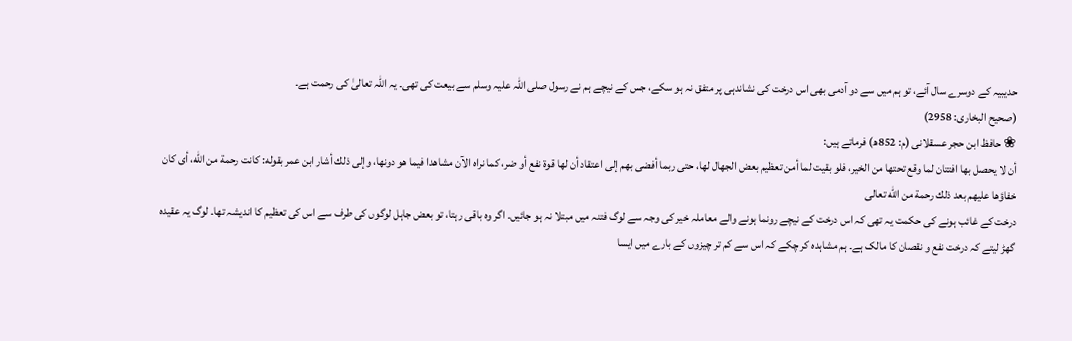حدیبیہ کے دوسرے سال آئے، تو ہم میں سے دو آدمی بھی اس درخت کی نشاندہی پر متفق نہ ہو سکے، جس کے نیچے ہم نے رسول صلی اللہ علیہ وسلم سے بیعت کی تھی۔ یہ اللہ تعالیٰ کی رحمت ہے۔
(صحیح البخاری: 2958)
❀ حافظ ابن حجر عسقلانی (م: 852ھ) فرماتے ہیں:
أن لا يحصل بها افتتان لما وقع تحتها من الخير، فلو بقيت لما أمن تعظيم بعض الجهال لها، حتى ربما أفضى بهم إلى اعتقاد أن لها قوة نفع أو ضر، كما نراه الآن مشاهدا فيما هو دونها، وإلى ذلك أشار ابن عمر بقوله: كانت رحمة من الله، أى كان خفاؤها عليهم بعد ذلك رحمة من الله تعالى
درخت کے غائب ہونے کی حکمت یہ تھی کہ اس درخت کے نیچے رونما ہونے والے معاملہ خیر کی وجہ سے لوگ فتنہ میں مبتلا نہ ہو جائیں۔ اگر وہ باقی رہتا، تو بعض جاہل لوگوں کی طرف سے اس کی تعظیم کا اندیشہ تھا۔ لوگ یہ عقیدہ گھڑ لیتے کہ درخت نفع و نقصان کا مالک ہے۔ ہم مشاہدہ کر چکے کہ اس سے کم تر چیزوں کے بارے میں ایسا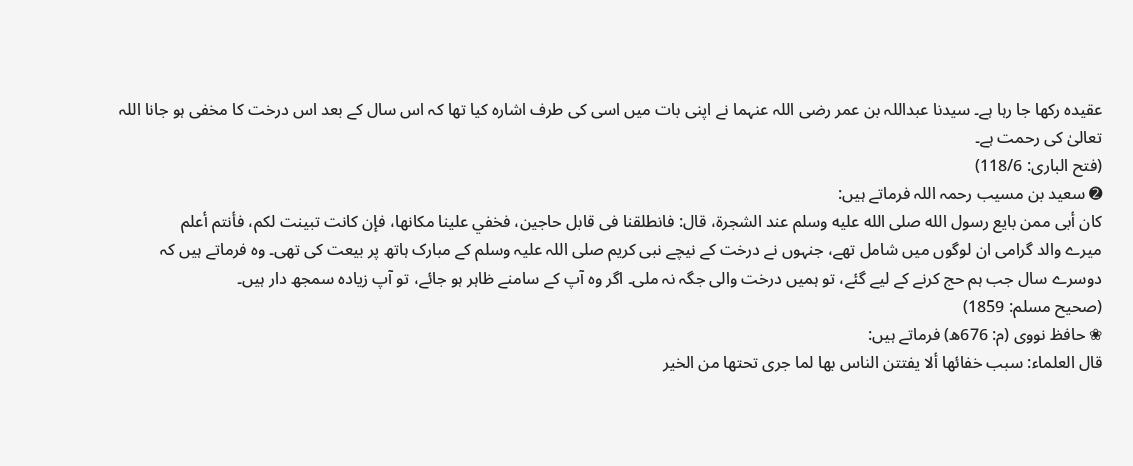عقیدہ رکھا جا رہا ہے۔ سیدنا عبداللہ بن عمر رضی اللہ عنہما نے اپنی بات میں اسی کی طرف اشارہ کیا تھا کہ اس سال کے بعد اس درخت کا مخفی ہو جانا اللہ تعالیٰ کی رحمت ہے۔
(فتح الباری: 118/6)
➋ سعید بن مسیب رحمہ اللہ فرماتے ہیں:
كان أبى ممن بايع رسول الله صلى الله عليه وسلم عند الشجرة، قال: فانطلقنا فى قابل حاجين، فخفي علينا مكانها، فإن كانت تبينت لكم، فأنتم أعلم
میرے والد گرامی ان لوگوں میں شامل تھے، جنہوں نے درخت کے نیچے نبی کریم صلی اللہ علیہ وسلم کے مبارک ہاتھ پر بیعت کی تھی۔ وہ فرماتے ہیں کہ دوسرے سال جب ہم حج کرنے کے لیے گئے، تو ہمیں درخت والی جگہ نہ ملی۔ اگر وہ آپ کے سامنے ظاہر ہو جائے، تو آپ زیادہ سمجھ دار ہیں۔
(صحیح مسلم: 1859)
❀ حافظ نووی (م: 676ھ) فرماتے ہیں:
قال العلماء: سبب خفائها ألا يفتتن الناس بها لما جرى تحتها من الخير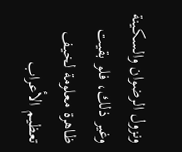ونزول الرضوان والسكينة وغير ذلك، فلو بقيت ظاهرة معلومة لخيف تعظيم الأعراب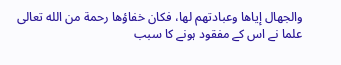والجهال إياها وعبادتهم لها، فكان خفاؤها رحمة من الله تعالى
علما نے اس کے مفقود ہونے کا سبب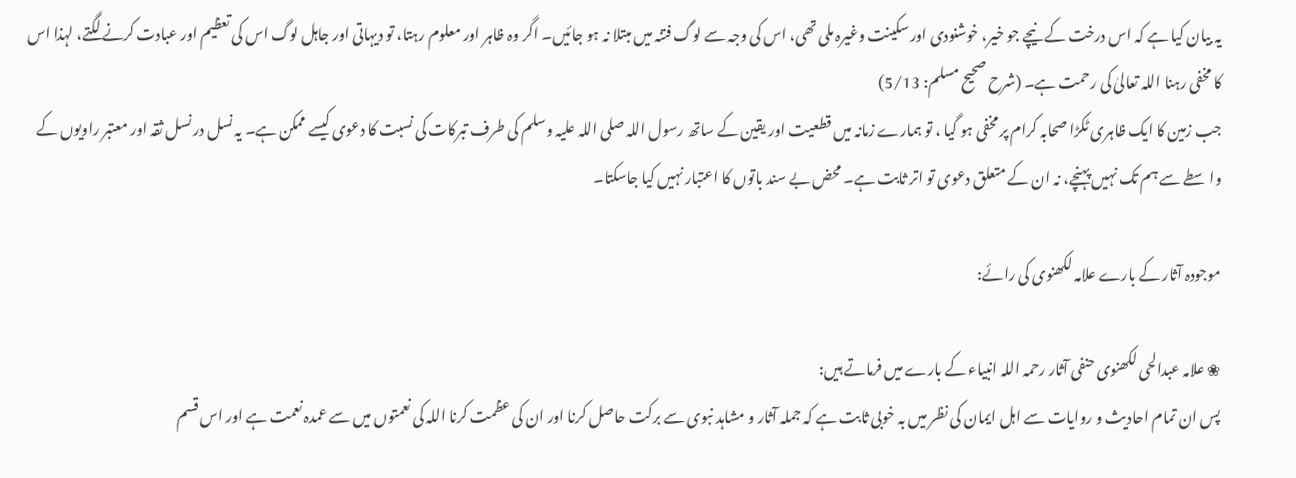یہ بیان کیا ہے کہ اس درخت کے نیچے جو خیر، خوشنودی اور سکینت وغیرہ ملی تھی، اس کی وجہ سے لوگ فتنہ میں مبتلا نہ ہو جائیں۔ اگر وہ ظاہر اور معلوم رہتا، تو دیہاتی اور جاہل لوگ اس کی تعظیم اور عبادت کرنے لگتے، لہذا اس کا مخفی رہنا اللہ تعالیٰ کی رحمت ہے۔ (شرح صحیح مسلم: 5/13)
جب زمین کا ایک ظاہری ٹکڑا صحابہ کرام پر مخفی ہو گیا ، تو ہمارے زمانہ میں قطعیت اور یقین کے ساتھ رسول اللہ صلی اللہ علیہ وسلم کی طرف تبرکات کی نسبت کا دعوی کیسے ممکن ہے۔ یہ نسل در نسل ثقہ اور معتبر راویوں کے واسطے سے ہم تک نہیں پہنچے، نہ ان کے متعلق دعوی تو اتر ثابت ہے۔ محض بے سند باتوں کا اعتبار نہیں کیا جاسکتا۔

موجودہ آثار کے بارے علامہ لکھنوی کی رائے:

❀ علامہ عبدالحی لکھنوی حنفی آثار رحمہ اللہ انبیاء کے بارے میں فرماتے ہیں:
پس ان تمام احادیث و روایات سے اہل ایمان کی نظر میں بہ خوبی ثابت ہے کہ جملہ آثار و مشاہد نبوی سے برکت حاصل کرنا اور ان کی عظمت کرنا اللہ کی نعمتوں میں سے عمدہ نعمت ہے اور اس قسم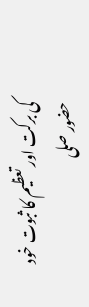کی برکت اور تعظیم کا ثبوت خود حضور صلی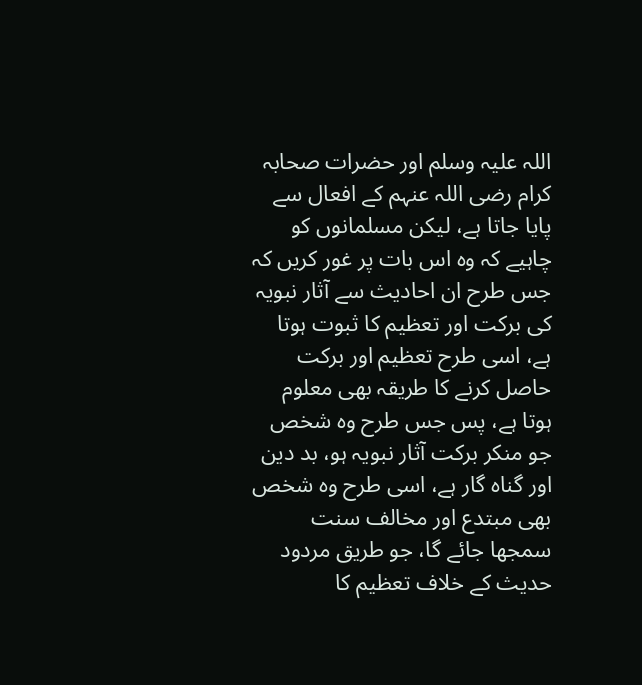اللہ علیہ وسلم اور حضرات صحابہ کرام رضی اللہ عنہم کے افعال سے پایا جاتا ہے، لیکن مسلمانوں کو چاہیے کہ وہ اس بات پر غور کریں کہ جس طرح ان احادیث سے آثار نبویہ کی برکت اور تعظیم کا ثبوت ہوتا ہے، اسی طرح تعظیم اور برکت حاصل کرنے کا طریقہ بھی معلوم ہوتا ہے، پس جس طرح وہ شخص جو منکر برکت آثار نبویہ ہو، بد دین اور گناہ گار ہے، اسی طرح وہ شخص بھی مبتدع اور مخالف سنت سمجھا جائے گا، جو طریق مردود حدیث کے خلاف تعظیم کا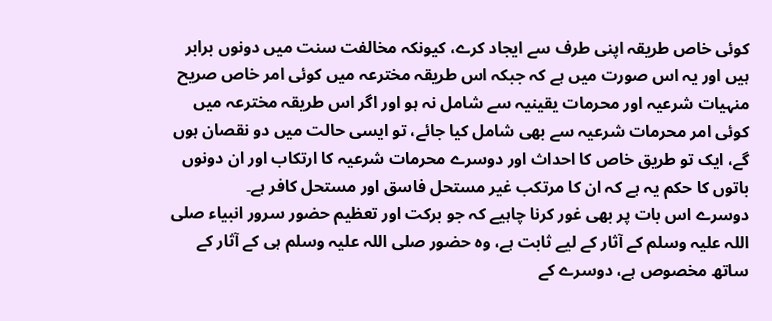کوئی خاص طریقہ اپنی طرف سے ایجاد کرے، کیونکہ مخالفت سنت میں دونوں برابر ہیں اور یہ اس صورت میں ہے کہ جبکہ اس طریقہ مخترعہ میں کوئی امر خاص صریح منہیات شرعیہ اور محرمات یقینیہ سے شامل نہ ہو اور اگر اس طریقہ مخترعہ میں کوئی امر محرمات شرعیہ سے بھی شامل کیا جائے، تو ایسی حالت میں دو نقصان ہوں گے، ایک تو طریق خاص کا احداث اور دوسرے محرمات شرعیہ کا ارتکاب اور ان دونوں باتوں کا حکم یہ ہے کہ ان کا مرتکب غیر مستحل فاسق اور مستحل کافر ہے۔
دوسرے اس بات پر بھی غور کرنا چاہیے کہ جو برکت اور تعظیم حضور سرور انبیاء صلی اللہ علیہ وسلم کے آثار کے لیے ثابت ہے، وہ حضور صلی اللہ علیہ وسلم ہی کے آثار کے ساتھ مخصوص ہے، دوسرے کے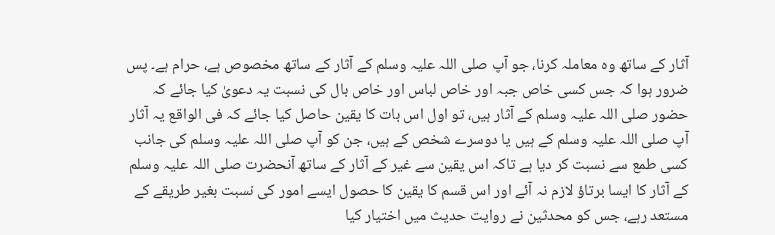آثار کے ساتھ وہ معاملہ کرنا، جو آپ صلی اللہ علیہ وسلم کے آثار کے ساتھ مخصوص ہے، حرام ہے۔ پس ضرور ہوا کہ جس کسی خاص جبہ اور خاص لباس اور خاص بال کی نسبت یہ دعویٰ کیا جائے کہ حضور صلی اللہ علیہ وسلم کے آثار ہیں، تو اول اس بات کا یقین حاصل کیا جائے کہ فی الواقع یہ آثار آپ صلی اللہ علیہ وسلم کے ہیں یا دوسرے شخص کے ہیں، جن کو آپ صلی اللہ علیہ وسلم کی جانب کسی طمع سے نسبت کر دیا ہے تاکہ اس یقین سے غیر کے آثار کے ساتھ آنحضرت صلی اللہ علیہ وسلم کے آثار کا ایسا برتاؤ لازم نہ آئے اور اس قسم کا یقین کا حصول ایسے امور کی نسبت بغیر طریقے کے مستعد رہے، جس کو محدثین نے روایت حدیث میں اختیار کیا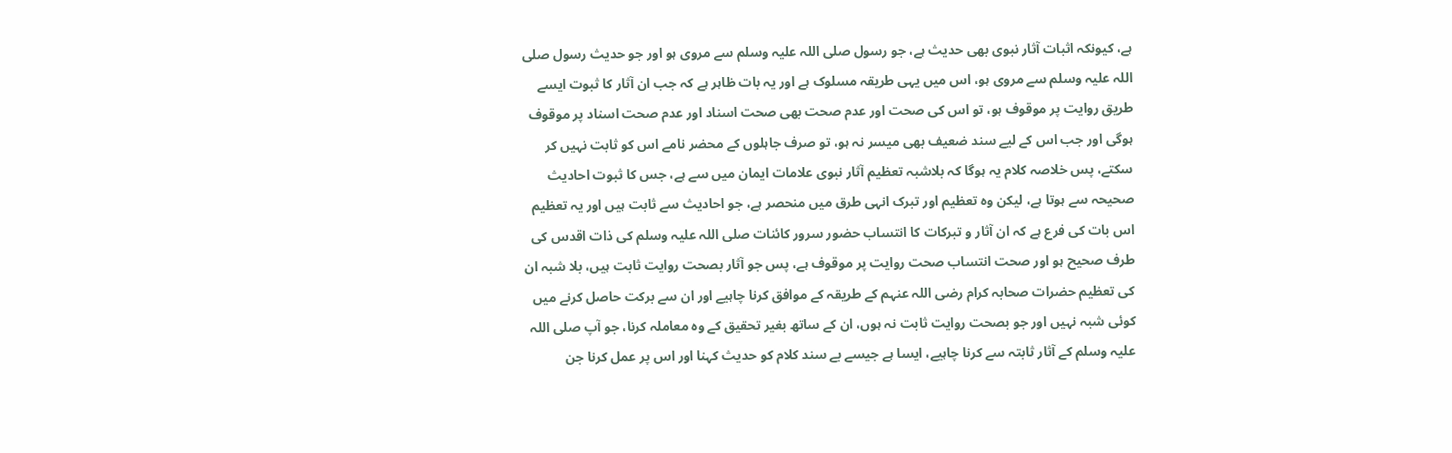ہے، کیونکہ اثبات آثار نبوی بھی حدیث ہے، جو رسول صلی اللہ علیہ وسلم سے مروی ہو اور جو حدیث رسول صلی اللہ علیہ وسلم سے مروی ہو، اس میں یہی طریقہ مسلوک ہے اور یہ بات ظاہر ہے کہ جب ان آثار کا ثبوت ایسے طریق روایت پر موقوف ہو، تو اس کی صحت اور عدم صحت بھی صحت اسناد اور عدم صحت اسناد پر موقوف ہوگی اور جب اس کے لیے سند ضعیف بھی میسر نہ ہو، تو صرف جاہلوں کے محضر نامے اس کو ثابت نہیں کر سکتے، پس خلاصہ کلام یہ ہوگا کہ بلاشبہ تعظیم آثار نبوی علامات ایمان میں سے ہے، جس کا ثبوت احادیث صحیحہ سے ہوتا ہے، لیکن وہ تعظیم اور تبرک انہی طرق میں منحصر ہے، جو احادیث سے ثابت ہیں اور یہ تعظیم اس بات کی فرع ہے کہ ان آثار و تبرکات کا انتساب حضور سرور کائنات صلی اللہ علیہ وسلم کی ذات اقدس کی طرف صحیح ہو اور صحت انتساب صحت روایت پر موقوف ہے، پس جو آثار بصحت روایت ثابت ہیں، بلا شبہ ان کی تعظیم حضرات صحابہ کرام رضی اللہ عنہم کے طریقہ کے موافق کرنا چاہیے اور ان سے برکت حاصل کرنے میں کوئی شبہ نہیں اور جو بصحت روایت ثابت نہ ہوں، ان کے ساتھ بغیر تحقیق کے وہ معاملہ کرنا، جو آپ صلی اللہ علیہ وسلم کے آثار ثابتہ سے کرنا چاہیے، ایسا ہے جیسے بے سند کلام کو حدیث کہنا اور اس پر عمل کرنا جن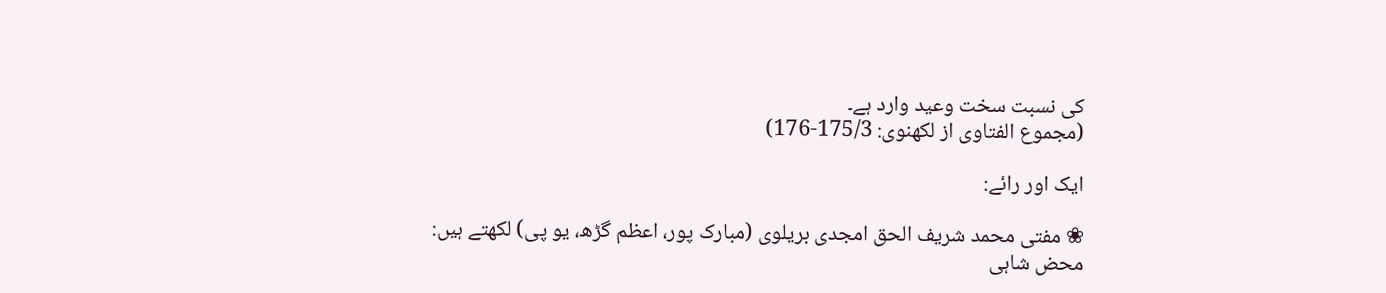کی نسبت سخت وعید وارد ہے۔
(مجموع الفتاوی از لکھنوی: 175/3-176)

ایک اور رائے:

❀ مفتی محمد شریف الحق امجدی بریلوی (مبارک پور، اعظم گڑھ، یو پی) لکھتے ہیں:
محض شاہی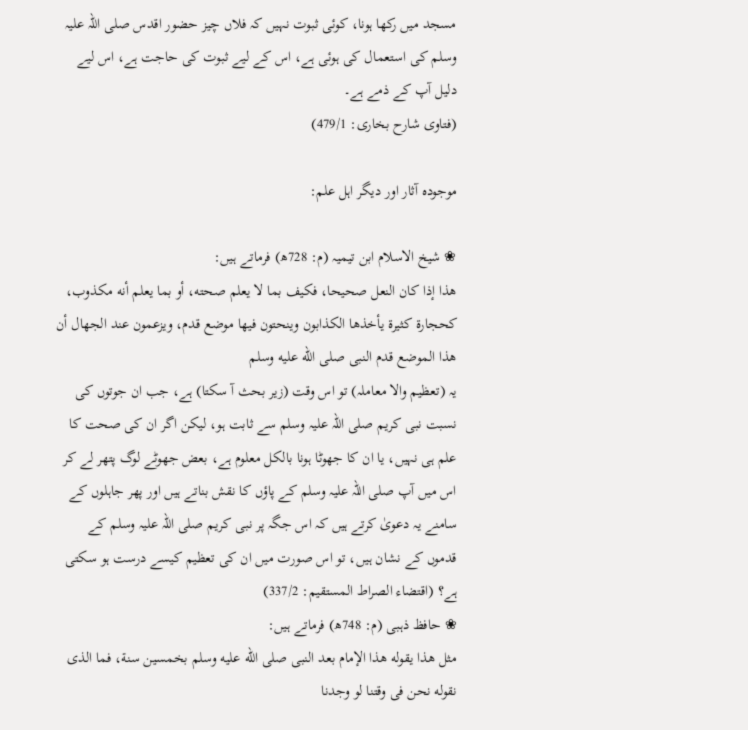مسجد میں رکھا ہونا، کوئی ثبوت نہیں کہ فلاں چیز حضور اقدس صلی اللہ علیہ وسلم کی استعمال کی ہوئی ہے، اس کے لیے ثبوت کی حاجت ہے، اس لیے دلیل آپ کے ذمے ہے۔
(فتاوی شارح بخاری: 479/1)

موجودہ آثار اور دیگر اہل علم:

❀ شیخ الاسلام ابن تیمیہ (م: 728ھ) فرماتے ہیں:
هذا إذا كان النعل صحيحا، فكيف بما لا يعلم صحته، أو بما يعلم أنه مكذوب، كحجارة كثيرة يأخذها الكذابون وينحتون فيها موضع قدم، ويزعمون عند الجهال أن هذا الموضع قدم النبى صلى الله عليه وسلم
یہ (تعظیم والا معاملہ) تو اس وقت (زیر بحث آ سکتا) ہے، جب ان جوتوں کی نسبت نبی کریم صلی اللہ علیہ وسلم سے ثابت ہو، لیکن اگر ان کی صحت کا علم ہی نہیں، یا ان کا جھوٹا ہونا بالکل معلوم ہے، بعض جھوٹے لوگ پتھر لے کر اس میں آپ صلی اللہ علیہ وسلم کے پاؤں کا نقش بناتے ہیں اور پھر جاہلوں کے سامنے یہ دعویٰ کرتے ہیں کہ اس جگہ پر نبی کریم صلی اللہ علیہ وسلم کے قدموں کے نشان ہیں، تو اس صورت میں ان کی تعظیم کیسے درست ہو سکتی ہے؟ (اقتضاء الصراط المستقیم: 337/2)
❀ حافظ ذہبی (م: 748ھ) فرماتے ہیں:
مثل هذا يقوله هذا الإمام بعد النبى صلى الله عليه وسلم بخمسين سنة، فما الذى نقوله نحن فى وقتنا لو وجدنا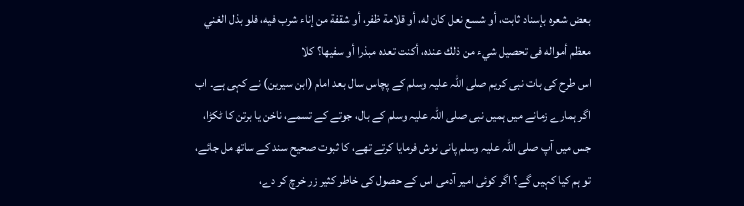بعض شعره بإسناد ثابت، أو شسع نعل كان له، أو قلامة ظفر، أو شقفة من إناء شرب فيه، فلو بذل الغني معظم أمواله فى تحصيل شيء من ذلك عنده، أكنت تعده مبذرا أو سفيها؟ كلا
اس طرح کی بات نبی کریم صلی اللہ علیہ وسلم کے پچاس سال بعد امام (ابن سیرین) نے کہی ہے۔ اب اگر ہمارے زمانے میں ہمیں نبی صلی اللہ علیہ وسلم کے بال، جوتے کے تسمے، ناخن یا برتن کا ٹکڑا، جس میں آپ صلی اللہ علیہ وسلم پانی نوش فرمایا کرتے تھے، کا ثبوت صحیح سند کے ساتھ مل جائے، تو ہم کیا کہیں گے؟ اگر کوئی امیر آدمی اس کے حصول کی خاطر کثیر زر خرچ کر دے،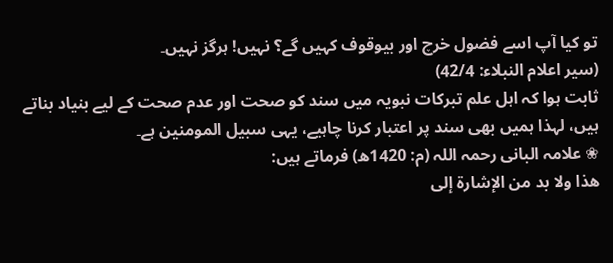تو کیا آپ اسے فضول خرچ اور بیوقوف کہیں گے؟ نہیں! ہرگز نہیں۔
(سیر اعلام النبلاء: 42/4)
ثابت ہوا کہ اہل علم تبرکات نبویہ میں سند کو صحت اور عدم صحت کے لیے بنیاد بناتے ہیں، لہذا ہمیں بھی سند پر اعتبار کرنا چاہیے، یہی سبیل المومنین ہے۔
❀ علامہ البانی رحمہ اللہ (م: 1420ھ) فرماتے ہیں:
هذا ولا بد من الإشارة إلى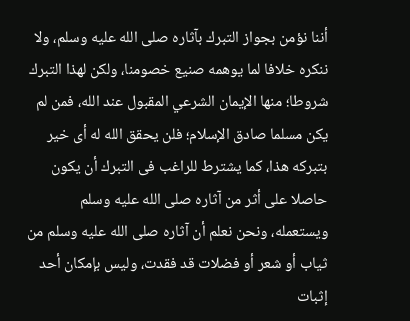أننا نؤمن بجواز التبرك بآثاره صلى الله عليه وسلم، ولا ننكره خلافا لما يوهمه صنيع خصومنا، ولكن لهذا التبرك شروطا؛ منها الإيمان الشرعي المقبول عند الله، فمن لم يكن مسلما صادق الإسلام؛ فلن يحقق الله له أى خير بتبركه هذا، كما يشترط للراغب فى التبرك أن يكون حاصلا على أثر من آثاره صلى الله عليه وسلم ويستعمله، ونحن نعلم أن آثاره صلى الله عليه وسلم من ثياب أو شعر أو فضلات قد فقدت، وليس بإمكان أحد إثبات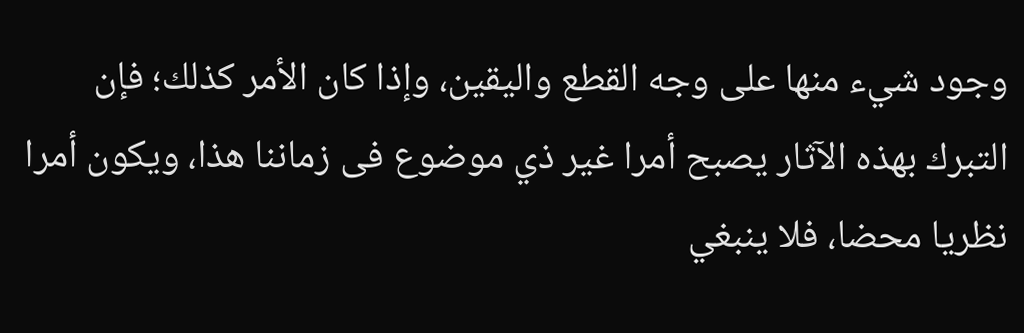وجود شيء منها على وجه القطع واليقين، وإذا كان الأمر كذلك؛ فإن التبرك بهذه الآثار يصبح أمرا غير ذي موضوع فى زماننا هذا، ويكون أمرا نظريا محضا، فلا ينبغي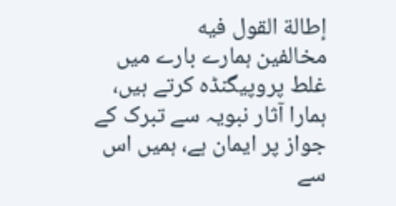إطالة القول فيه
مخالفین ہمارے بارے میں غلط پروپیگنڈہ کرتے ہیں، ہمارا آثار نبویہ سے تبرک کے جواز پر ایمان ہے، ہمیں اس سے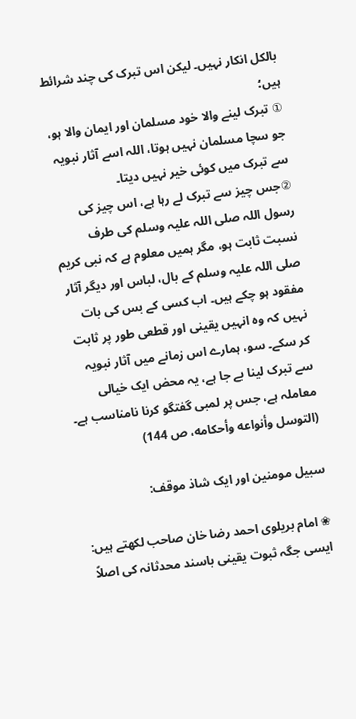بالکل انکار نہیں۔ لیکن اس تبرک کی چند شرائط ہیں؛
① تبرک لینے والا خود مسلمان اور ایمان والا ہو، جو سچا مسلمان نہیں ہوتا، اللہ اسے آثار نبویہ سے تبرک میں کوئی خیر نہیں دیتا۔
②جس چیز سے تبرک لے رہا ہے، اس چیز کی رسول اللہ صلی اللہ علیہ وسلم کی طرف نسبت ثابت ہو، مگر ہمیں معلوم ہے کہ نبی کریم صلی اللہ علیہ وسلم کے بال، لباس اور دیگر آثار مفقود ہو چکے ہیں۔ اب کسی کے بس کی بات نہیں کہ وہ انہیں یقینی اور قطعی طور پر ثابت کر سکے۔ سو، ہمارے اس زمانے میں آثار نبویہ سے تبرک لینا بے جا ہے، یہ محض ایک خیالی معاملہ ہے، جس پر لمبی گفتگو کرنا نامناسب ہے۔
(التوسل وأنواعه وأحکامه، ص 144)

سبیل مومنین اور ایک شاذ موقف:

❀ امام بریلوی احمد رضا خان صاحب لکھتے ہیں:
ایسی جگہ ثبوت یقینی باسند محدثانہ کی اصلاً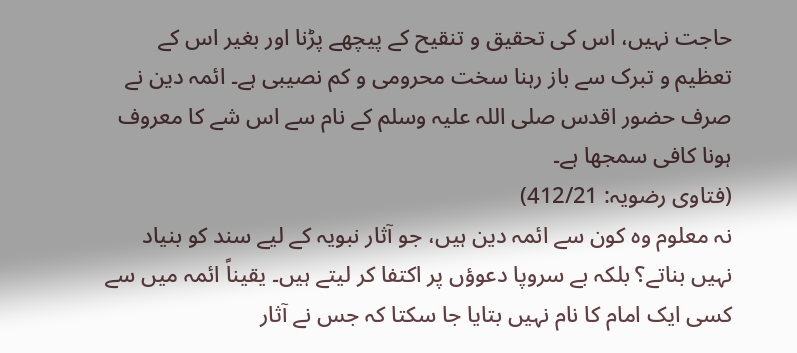حاجت نہیں، اس کی تحقیق و تنقیح کے پیچھے پڑنا اور بغیر اس کے تعظیم و تبرک سے باز رہنا سخت محرومی و کم نصیبی ہے۔ ائمہ دین نے صرف حضور اقدس صلی اللہ علیہ وسلم کے نام سے اس شے کا معروف ہونا کافی سمجھا ہے۔
(فتاوی رضویہ: 412/21)
نہ معلوم وہ کون سے ائمہ دین ہیں، جو آثار نبویہ کے لیے سند کو بنیاد نہیں بناتے؟ بلکہ بے سروپا دعوؤں پر اکتفا کر لیتے ہیں۔ یقیناً ائمہ میں سے کسی ایک امام کا نام نہیں بتایا جا سکتا کہ جس نے آثار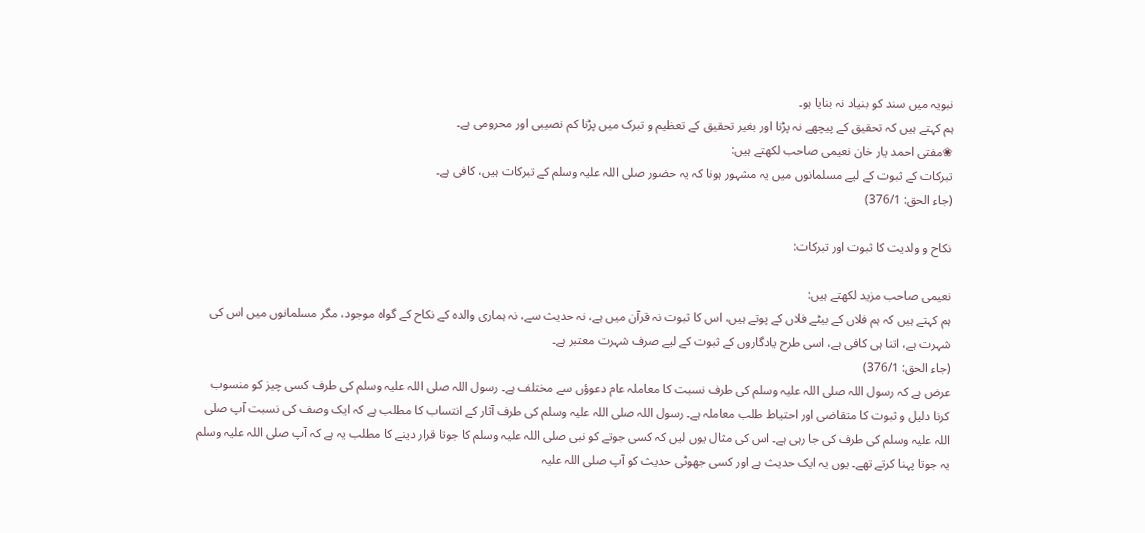نبویہ میں سند کو بنیاد نہ بنایا ہو۔
ہم کہتے ہیں کہ تحقیق کے پیچھے نہ پڑنا اور بغیر تحقیق کے تعظیم و تبرک میں پڑنا کم نصیبی اور محرومی ہے۔
❀مفتی احمد یار خان نعیمی صاحب لکھتے ہیں:
تبرکات کے ثبوت کے لیے مسلمانوں میں یہ مشہور ہونا کہ یہ حضور صلی اللہ علیہ وسلم کے تبرکات ہیں، کافی ہے۔
(جاء الحق: 376/1)

نکاح و ولدیت کا ثبوت اور تبرکات:

نعیمی صاحب مزید لکھتے ہیں:
ہم کہتے ہیں کہ ہم فلاں کے بیٹے فلاں کے پوتے ہیں، اس کا ثبوت نہ قرآن میں ہے، نہ حدیث سے، نہ ہماری والدہ کے نکاح کے گواہ موجود، مگر مسلمانوں میں اس کی شہرت ہے، اتنا ہی کافی ہے، اسی طرح یادگاروں کے ثبوت کے لیے صرف شہرت معتبر ہے۔
(جاء الحق: 376/1)
عرض ہے کہ رسول اللہ صلی اللہ علیہ وسلم کی طرف نسبت کا معاملہ عام دعوؤں سے مختلف ہے۔ رسول اللہ صلی اللہ علیہ وسلم کی طرف کسی چیز کو منسوب کرنا دلیل و ثبوت کا متقاضی اور احتیاط طلب معاملہ ہے۔ رسول اللہ صلی اللہ علیہ وسلم کی طرف آثار کے انتساب کا مطلب ہے کہ ایک وصف کی نسبت آپ صلی اللہ علیہ وسلم کی طرف کی جا رہی ہے۔ اس کی مثال یوں لیں کہ کسی جوتے کو نبی صلی اللہ علیہ وسلم کا جوتا قرار دینے کا مطلب یہ ہے کہ آپ صلی اللہ علیہ وسلم یہ جوتا پہنا کرتے تھے۔ یوں یہ ایک حدیث ہے اور کسی جھوٹی حدیث کو آپ صلی اللہ علیہ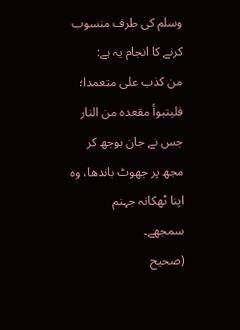وسلم کی طرف منسوب کرنے کا انجام یہ ہے:
من كذب على متعمدا؛ فليتبوأ مقعده من النار
جس نے جان بوجھ کر مجھ پر جھوٹ باندھا، وہ اپنا ٹھکانہ جہنم سمجھے۔
(صحیح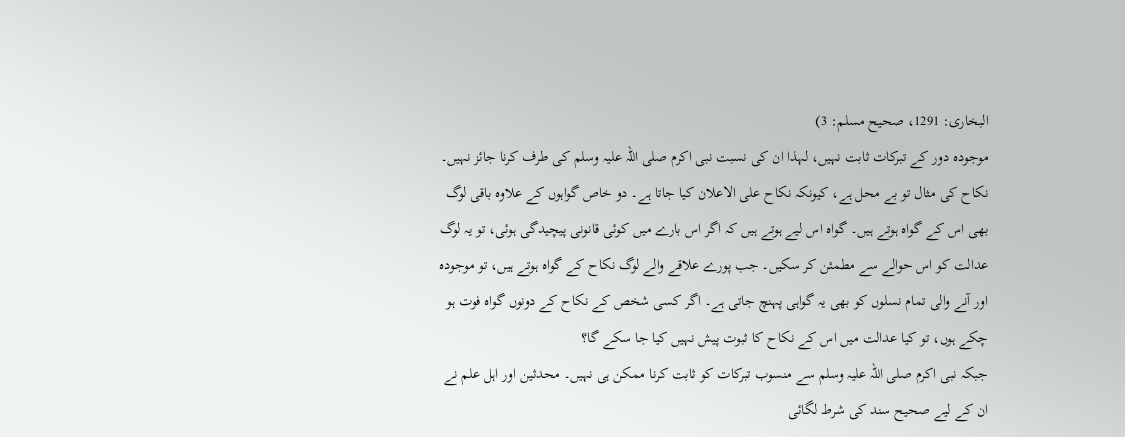البخاری: 1291، صحیح مسلم: 3)
موجودہ دور کے تبرکات ثابت نہیں، لہذا ان کی نسبت نبی اکرم صلی اللہ علیہ وسلم کی طرف کرنا جائز نہیں۔
نکاح کی مثال تو بے محل ہے، کیونکہ نکاح علی الاعلان کیا جاتا ہے۔ دو خاص گواہوں کے علاوہ باقی لوگ بھی اس کے گواہ ہوتے ہیں۔ گواہ اس لیے ہوتے ہیں کہ اگر اس بارے میں کوئی قانونی پیچیدگی ہوئی، تو یہ لوگ عدالت کو اس حوالے سے مطمئن کر سکیں۔ جب پورے علاقے والے لوگ نکاح کے گواہ ہوتے ہیں، تو موجودہ اور آنے والی تمام نسلوں کو بھی یہ گواہی پہنچ جاتی ہے۔ اگر کسی شخص کے نکاح کے دونوں گواہ فوت ہو چکے ہوں، تو کیا عدالت میں اس کے نکاح کا ثبوت پیش نہیں کیا جا سکے گا؟
جبکہ نبی اکرم صلی اللہ علیہ وسلم سے منسوب تبرکات کو ثابت کرنا ممکن ہی نہیں۔ محدثین اور اہل علم نے ان کے لیے صحیح سند کی شرط لگائی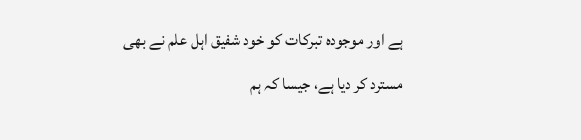ہے اور موجودہ تبرکات کو خود شفیق اہل علم نے بھی مسترد کر دیا ہے، جیسا کہ ہم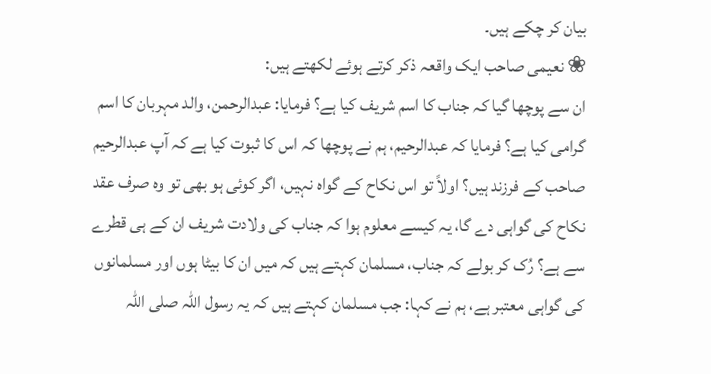بیان کر چکے ہیں۔
❀ نعیمی صاحب ایک واقعہ ذکر کرتے ہوئے لکھتے ہیں:
ان سے پوچھا گیا کہ جناب کا اسم شریف کیا ہے؟ فرمایا: عبدالرحمن، والد مہربان کا اسم گرامی کیا ہے؟ فرمایا کہ عبدالرحیم، ہم نے پوچھا کہ اس کا ثبوت کیا ہے کہ آپ عبدالرحیم صاحب کے فرزند ہیں؟ اولاً تو اس نکاح کے گواہ نہیں، اگر کوئی ہو بھی تو وہ صرف عقد نکاح کی گواہی دے گا، یہ کیسے معلوم ہوا کہ جناب کی ولادت شریف ان کے ہی قطرے سے ہے؟ رُک کر بولے کہ جناب، مسلمان کہتے ہیں کہ میں ان کا بیٹا ہوں اور مسلمانوں کی گواہی معتبر ہے، ہم نے کہا: جب مسلمان کہتے ہیں کہ یہ رسول اللہ صلی اللہ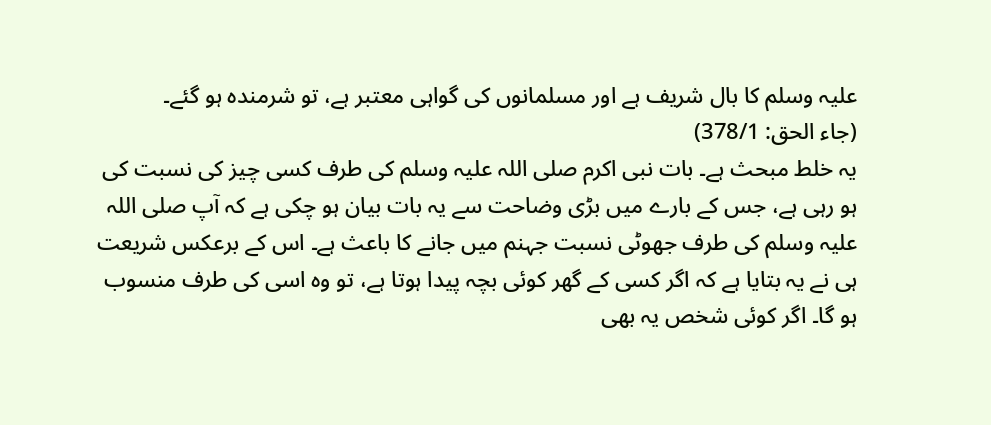علیہ وسلم کا بال شریف ہے اور مسلمانوں کی گواہی معتبر ہے، تو شرمندہ ہو گئے۔
(جاء الحق: 378/1)
یہ خلط مبحث ہے۔ بات نبی اکرم صلی اللہ علیہ وسلم کی طرف کسی چیز کی نسبت کی ہو رہی ہے، جس کے بارے میں بڑی وضاحت سے یہ بات بیان ہو چکی ہے کہ آپ صلی اللہ علیہ وسلم کی طرف جھوٹی نسبت جہنم میں جانے کا باعث ہے۔ اس کے برعکس شریعت ہی نے یہ بتایا ہے کہ اگر کسی کے گھر کوئی بچہ پیدا ہوتا ہے، تو وہ اسی کی طرف منسوب ہو گا۔ اگر کوئی شخص یہ بھی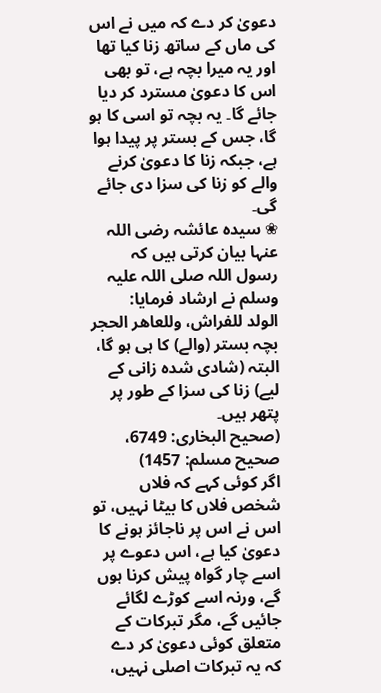دعویٰ کر دے کہ میں نے اس کی ماں کے ساتھ زنا کیا تھا اور یہ میرا بچہ ہے، تو بھی اس کا دعویٰ مسترد کر دیا جائے گا۔ یہ بچہ تو اسی کا ہو گا، جس کے بستر پر پیدا ہوا ہے، جبکہ زنا کا دعویٰ کرنے والے کو زنا کی سزا دی جائے گی۔
❀ سیدہ عائشہ رضی اللہ عنہا بیان کرتی ہیں کہ رسول اللہ صلی اللہ علیہ وسلم نے ارشاد فرمایا:
الولد للفراش، وللعاهر الحجر
بچہ بستر (والے) کا ہی ہو گا، البتہ (شادی شدہ زانی کے لیے) زنا کی سزا کے طور پر پتھر ہیں۔
(صحیح البخاری: 6749، صحیح مسلم: 1457)
اگر کوئی کہے کہ فلاں شخص فلاں کا بیٹا نہیں، تو اس نے اس پر ناجائز ہونے کا دعویٰ کیا ہے، اس دعوے پر اسے چار گواہ پیش کرنا ہوں گے، ورنہ اسے کوڑے لگائے جائیں گے، مگر تبرکات کے متعلق کوئی دعویٰ کر دے کہ یہ تبرکات اصلی نہیں،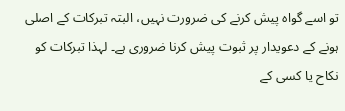تو اسے گواہ پیش کرنے کی ضرورت نہیں، البتہ تبرکات کے اصلی ہونے کے دعویدار پر ثبوت پیش کرنا ضروری ہے۔ لہذا تبرکات کو نکاح یا کسی کے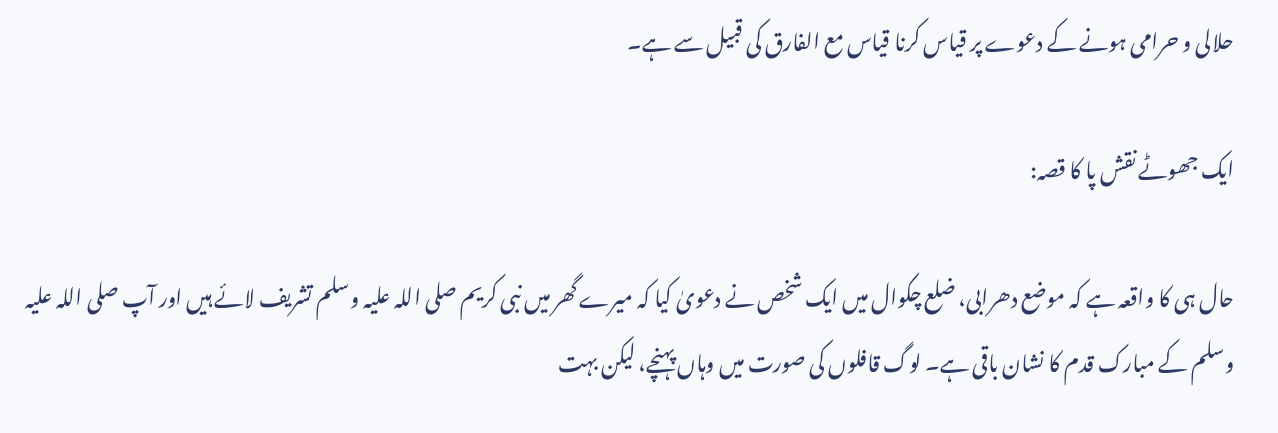حلالی و حرامی ہونے کے دعوے پر قیاس کرنا قیاس مع الفارق کی قبیل سے ہے۔

ایک جھوٹے نقش پا کا قصہ:

حال ہی کا واقعہ ہے کہ موضع دھرابی، ضلع چکوال میں ایک شخص نے دعویٰ کیا کہ میرے گھر میں نبی کریم صلی اللہ علیہ وسلم تشریف لائے ہیں اور آپ صلی اللہ علیہ وسلم کے مبارک قدم کا نشان باقی ہے۔ لوگ قافلوں کی صورت میں وہاں پہنچے، لیکن بہت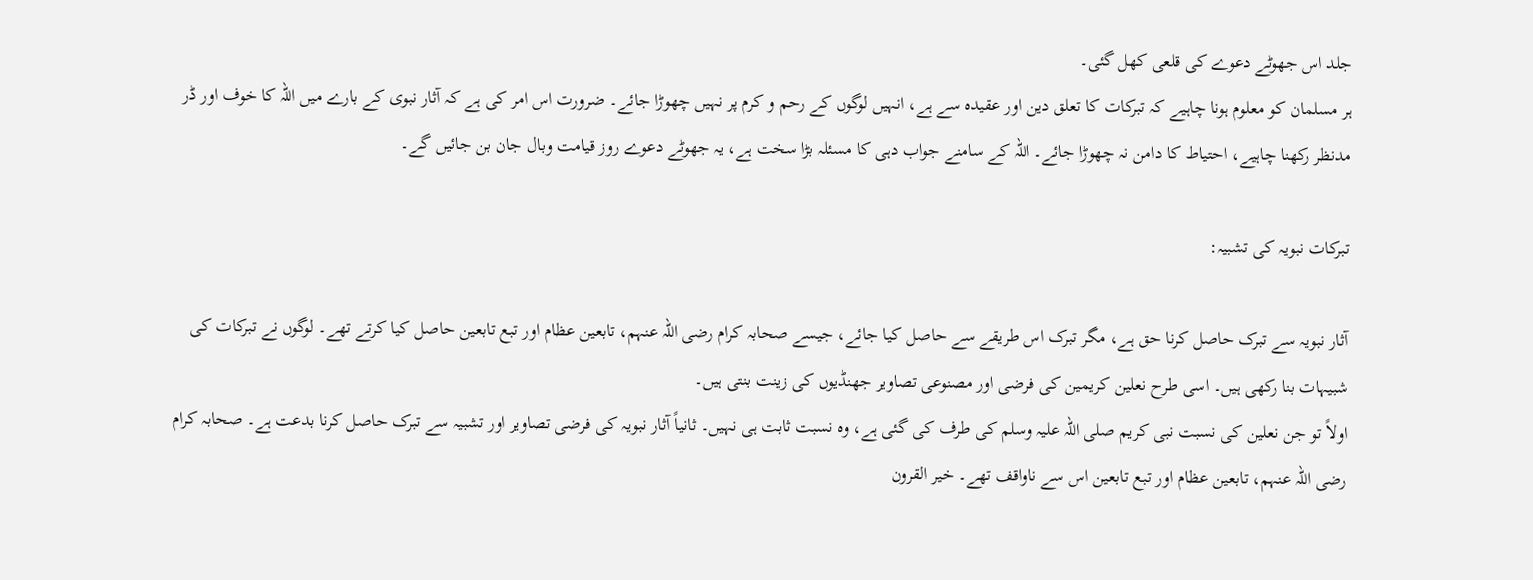جلد اس جھوٹے دعوے کی قلعی کھل گئی۔
ہر مسلمان کو معلوم ہونا چاہیے کہ تبرکات کا تعلق دین اور عقیدہ سے ہے، انہیں لوگوں کے رحم و کرم پر نہیں چھوڑا جائے۔ ضرورت اس امر کی ہے کہ آثار نبوی کے بارے میں اللہ کا خوف اور ڈر مدنظر رکھنا چاہیے، احتیاط کا دامن نہ چھوڑا جائے۔ اللہ کے سامنے جواب دہی کا مسئلہ بڑا سخت ہے، یہ جھوٹے دعوے روز قیامت وبال جان بن جائیں گے۔

تبرکات نبویہ کی تشبیہ:

آثار نبویہ سے تبرک حاصل کرنا حق ہے، مگر تبرک اس طریقے سے حاصل کیا جائے، جیسے صحابہ کرام رضی اللہ عنہم، تابعین عظام اور تبع تابعین حاصل کیا کرتے تھے۔ لوگوں نے تبرکات کی شبیہات بنا رکھی ہیں۔ اسی طرح نعلین کریمین کی فرضی اور مصنوعی تصاویر جھنڈیوں کی زینت بنتی ہیں۔
اولاً تو جن نعلین کی نسبت نبی کریم صلی اللہ علیہ وسلم کی طرف کی گئی ہے، وہ نسبت ثابت ہی نہیں۔ ثانیاً آثار نبویہ کی فرضی تصاویر اور تشبیہ سے تبرک حاصل کرنا بدعت ہے۔ صحابہ کرام رضی اللہ عنہم، تابعین عظام اور تبع تابعین اس سے ناواقف تھے۔ خیر القرون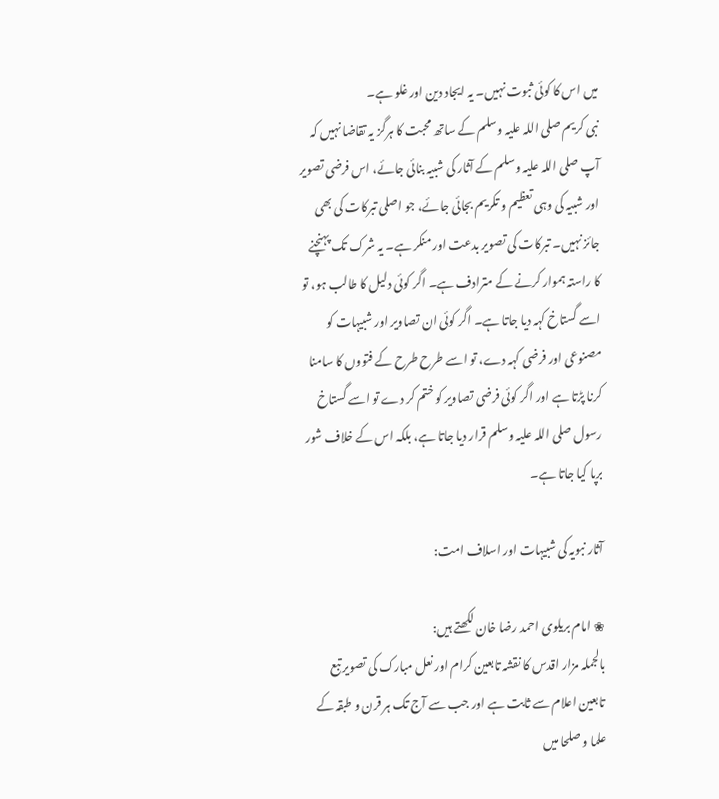میں اس کا کوئی ثبوت نہیں۔ یہ ایجاد دین اور غلو ہے۔
نبی کریم صلی اللہ علیہ وسلم کے ساتھ محبت کا ہرگز یہ تقاضا نہیں کہ آپ صلی اللہ علیہ وسلم کے آثار کی شبیہ بنائی جائے، اس فرضی تصویر اور شبیہ کی وہی تعظیم و تکریم بجائی جائے، جو اصلی تبرکات کی بھی جائز نہیں۔ تبرکات کی تصویر بدعت اور منکر ہے۔ یہ شرک تک پہنچنے کا راستہ ہموار کرنے کے مترادف ہے۔ اگر کوئی دلیل کا طالب ہو، تو اسے گستاخ کہہ دیا جاتا ہے۔ اگر کوئی ان تصاویر اور شبیہات کو مصنوعی اور فرضی کہہ دے، تو اسے طرح طرح کے فتووں کا سامنا کرنا پڑتا ہے اور اگر کوئی فرضی تصاویر کو ختم کر دے تو اسے گستاخ رسول صلی اللہ علیہ وسلم قرار دیا جاتا ہے، بلکہ اس کے خلاف شور برپا کیا جاتا ہے۔

آثار نبویہ کی شبیہات اور اسلاف امت:

❀ امام بریلوی احمد رضا خان لکھتے ہیں:
بالجملہ مزار اقدس کا نقشہ تابعین کرام اور نعل مبارک کی تصویر تبع تابعین اعلام سے ثابت ہے اور جب سے آج تک ہر قرن و طبقہ کے علما و صلحا میں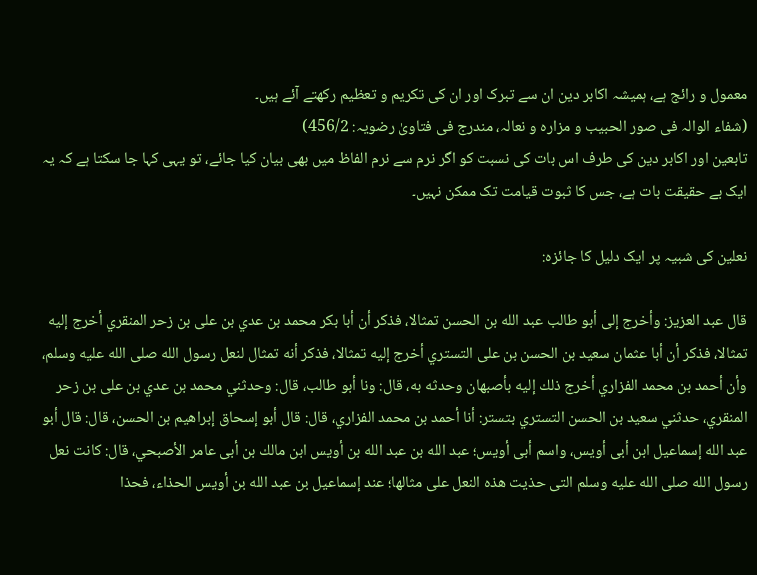معمول و رائج ہے، ہمیشہ اکابر دین ان سے تبرک اور ان کی تکریم و تعظیم رکھتے آئے ہیں۔
(شفاء الوالہ فی صور الحبیب و مزارہ و نعالہ، مندرج فی فتاویٰ رضویہ: 456/2)
تابعین اور اکابر دین کی طرف اس بات کی نسبت کو اگر نرم سے نرم الفاظ میں بھی بیان کیا جائے، تو یہی کہا جا سکتا ہے کہ یہ ایک بے حقیقت بات ہے، جس کا ثبوت قیامت تک ممکن نہیں۔

نعلین کی شبیہ پر ایک دلیل کا جائزہ:

قال عبد العزيز: وأخرج إلى أبو طالب عبد الله بن الحسن تمثالا، فذكر أن أبا بكر محمد بن عدي بن على بن زحر المنقري أخرج إليه تمثالا، فذكر أن أبا عثمان سعيد بن الحسن بن على التستري أخرج إليه تمثالا، فذكر أنه تمثال لنعل رسول الله صلى الله عليه وسلم، وأن أحمد بن محمد الفزاري أخرج ذلك إليه بأصبهان وحدثه به، قال: ونا أبو طالب، قال: وحدثني محمد بن عدي بن على بن زحر المنقري، حدثني سعيد بن الحسن التستري بتستر: أنا أحمد بن محمد الفزاري، قال: قال أبو إسحاق إبراهيم بن الحسن، قال: قال أبو عبد الله إسماعيل ابن أبى أويس، واسم أبى أويس؛ عبد الله بن عبد الله بن أويس ابن مالك بن أبى عامر الأصبحي، قال: كانت نعل رسول الله صلى الله عليه وسلم التى حذيت هذه النعل على مثالها؛ عند إسماعيل بن عبد الله بن أويس الحذاء، فحذا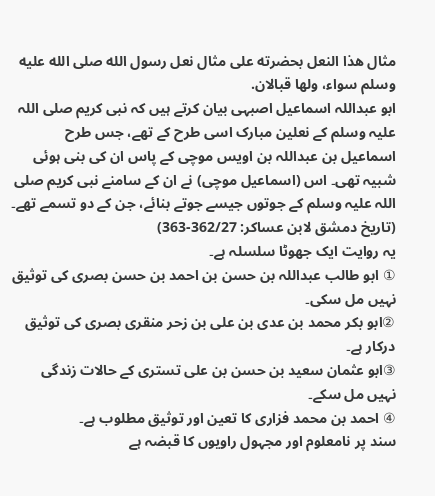مثال هذا النعل بحضرته على مثال نعل رسول الله صلى الله عليه وسلم سواء، ولها قبالان.
ابو عبداللہ اسماعیل اصبہی بیان کرتے ہیں کہ نبی کریم صلی اللہ علیہ وسلم کے نعلین مبارک اسی طرح کے تھے، جس طرح اسماعیل بن عبداللہ بن اویس موچی کے پاس ان کی بنی ہوئی شبیہ تھی۔ اس (اسماعیل موچی) نے ان کے سامنے نبی کریم صلی اللہ علیہ وسلم کے جوتوں جیسے جوتے بنائے، جن کے دو تسمے تھے۔
(تاریخ دمشق لابن عساکر: 362/27-363)
یہ روایت ایک جھوٹا سلسلہ ہے۔
① ابو طالب عبداللہ بن حسن بن احمد بن حسن بصری کی توثیق نہیں مل سکی۔
②ابو بکر محمد بن عدی بن علی بن زحر منقری بصری کی توثیق درکار ہے۔
③ابو عثمان سعید بن حسن بن علی تستری کے حالات زندگی نہیں مل سکے۔
④ احمد بن محمد فزاری کا تعین اور توثیق مطلوب ہے۔
سند پر نامعلوم اور مجہول راویوں کا قبضہ ہے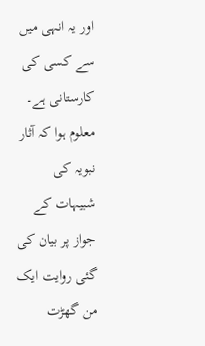اور یہ انہی میں سے کسی کی کارستانی ہے۔ معلوم ہوا کہ آثار نبویہ کی شبیہات کے جواز پر بیان کی گئی روایت ایک من گھڑت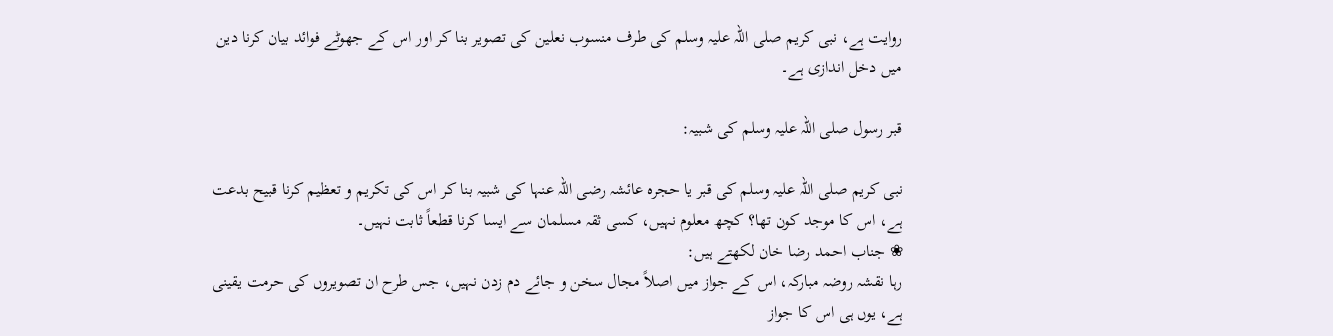روایت ہے، نبی کریم صلی اللہ علیہ وسلم کی طرف منسوب نعلین کی تصویر بنا کر اور اس کے جھوٹے فوائد بیان کرنا دین میں دخل اندازی ہے۔

قبر رسول صلی اللہ علیہ وسلم کی شبیہ:

نبی کریم صلی اللہ علیہ وسلم کی قبر یا حجرہ عائشہ رضی اللہ عنہا کی شبیہ بنا کر اس کی تکریم و تعظیم کرنا قبیح بدعت ہے، اس کا موجد کون تھا؟ کچھ معلوم نہیں، کسی ثقہ مسلمان سے ایسا کرنا قطعاً ثابت نہیں۔
❀ جناب احمد رضا خان لکھتے ہیں:
رہا نقشہ روضہ مبارکہ، اس کے جواز میں اصلاً مجال سخن و جائے دم زدن نہیں، جس طرح ان تصویروں کی حرمت یقینی ہے، یوں ہی اس کا جواز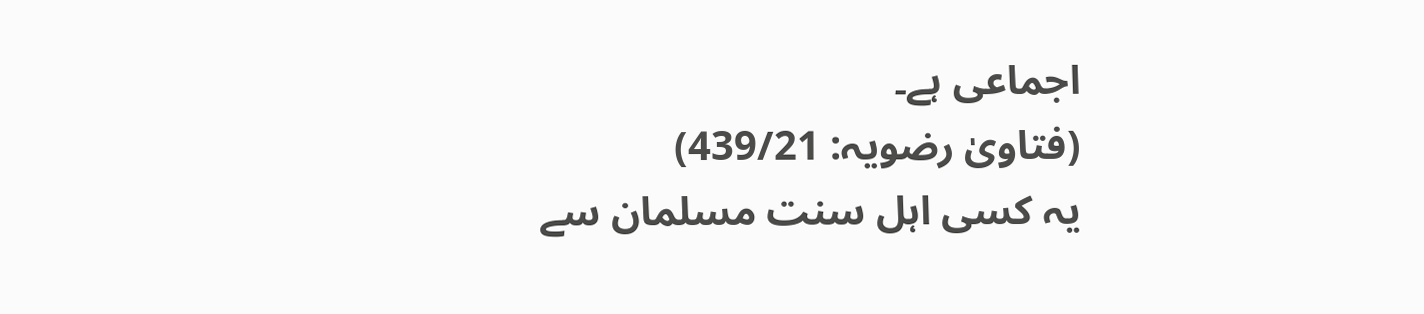اجماعی ہے۔
(فتاویٰ رضویہ: 439/21)
یہ کسی اہل سنت مسلمان سے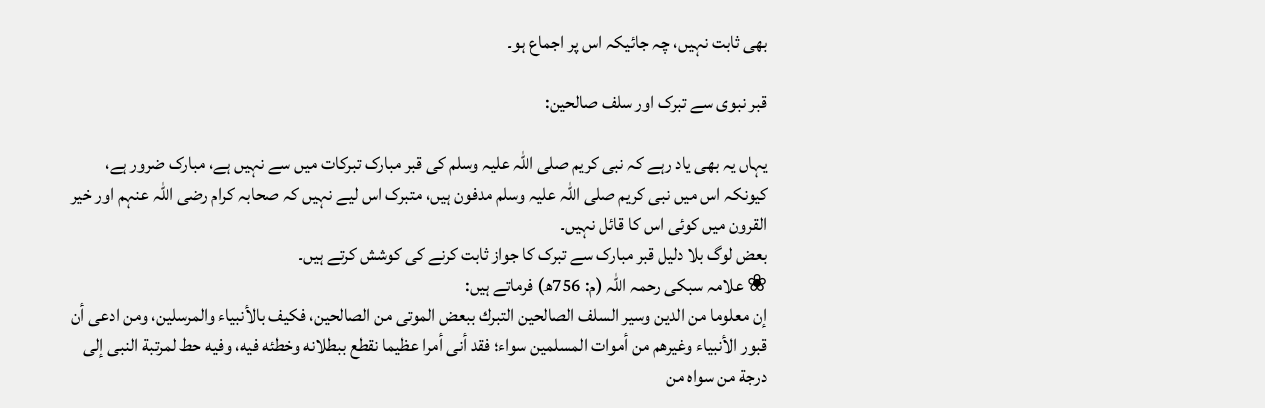بھی ثابت نہیں، چہ جائیکہ اس پر اجماع ہو۔

قبر نبوی سے تبرک اور سلف صالحین:

یہاں یہ بھی یاد رہے کہ نبی کریم صلی اللہ علیہ وسلم کی قبر مبارک تبرکات میں سے نہیں ہے، مبارک ضرور ہے، کیونکہ اس میں نبی کریم صلی اللہ علیہ وسلم مدفون ہیں، متبرک اس لیے نہیں کہ صحابہ کرام رضی اللہ عنہم اور خیر القرون میں کوئی اس کا قائل نہیں۔
بعض لوگ بلا دلیل قبر مبارک سے تبرک کا جواز ثابت کرنے کی کوشش کرتے ہیں۔
❀ علامہ سبکی رحمہ اللہ (م: 756ھ) فرماتے ہیں:
إن معلوما من الدين وسير السلف الصالحين التبرك ببعض الموتى من الصالحين، فكيف بالأنبياء والمرسلين، ومن ادعى أن قبور الأنبياء وغيرهم من أموات المسلمين سواء؛ فقد أنى أمرا عظيما نقطع ببطلانه وخطئه فيه، وفيه حط لمرتبة النبى إلى درجة من سواه من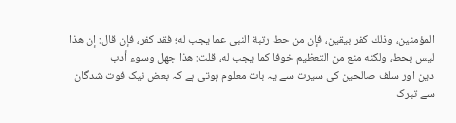المؤمنين، وذلك كفر بيقين، فإن من حط رتبة النبى عما يجب له؛ فقد كفر، فإن قال: إن هذا ليس بحط، ولكنه منع من التعظيم خوفا كما يجب له، قلت: هذا جهل وسوء أدب
دین اور سلف صالحین کی سیرت سے یہ بات معلوم ہوتی ہے کہ بعض نیک فوت شدگان سے تبرک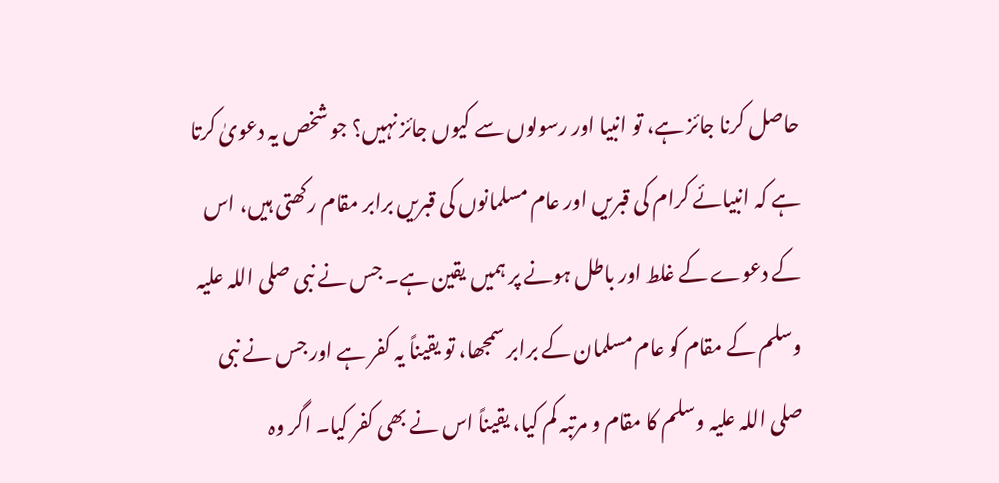حاصل کرنا جائز ہے، تو انبیا اور رسولوں سے کیوں جائز نہیں؟ جو شخص یہ دعویٰ کرتا ہے کہ انبیائے کرام کی قبریں اور عام مسلمانوں کی قبریں برابر مقام رکھتی ہیں، اس کے دعوے کے غلط اور باطل ہونے پر ہمیں یقین ہے۔ جس نے نبی صلی اللہ علیہ وسلم کے مقام کو عام مسلمان کے برابر سمجھا، تو یقیناً یہ کفر ہے اور جس نے نبی صلی اللہ علیہ وسلم کا مقام و مرتبہ کم کیا، یقیناً اس نے بھی کفر کیا۔ اگر وہ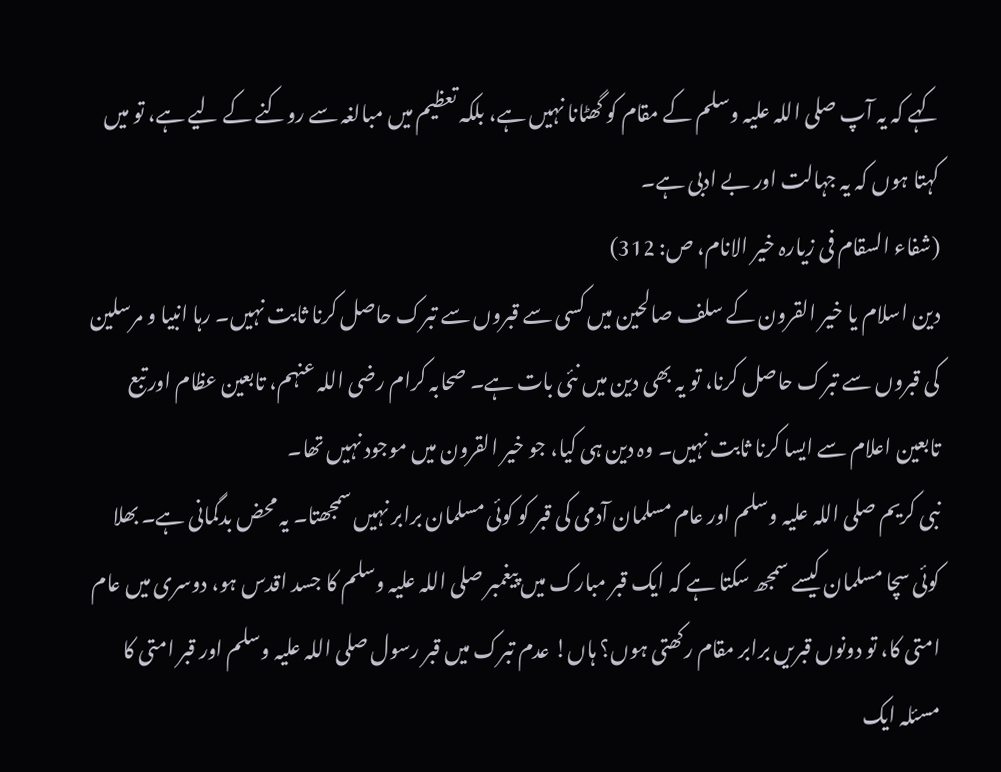کہے کہ یہ آپ صلی اللہ علیہ وسلم کے مقام کو گھٹانا نہیں ہے، بلکہ تعظیم میں مبالغہ سے روکنے کے لیے ہے، تو میں کہتا ہوں کہ یہ جہالت اور بے ادبی ہے۔
(شفاء السقام فی زیارہ خیر الانام، ص: 312)
دین اسلام یا خیر القرون کے سلف صالحین میں کسی سے قبروں سے تبرک حاصل کرنا ثابت نہیں۔ رہا انبیا و مرسلین کی قبروں سے تبرک حاصل کرنا، تو یہ بھی دین میں نئی بات ہے۔ صحابہ کرام رضی اللہ عنہم، تابعین عظام اور تبع تابعین اعلام سے ایسا کرنا ثابت نہیں۔ وہ دین ہی کیا، جو خیر القرون میں موجود نہیں تھا۔
نبی کریم صلی اللہ علیہ وسلم اور عام مسلمان آدمی کی قبر کو کوئی مسلمان برابر نہیں سمجھتا۔ یہ محض بدگمانی ہے۔ بھلا کوئی سچا مسلمان کیسے سمجھ سکتا ہے کہ ایک قبر مبارک میں پیغمبر صلی اللہ علیہ وسلم کا جسد اقدس ہو، دوسری میں عام امتی کا، تو دونوں قبریں برابر مقام رکھتی ہوں؟ ہاں! عدم تبرک میں قبر رسول صلی اللہ علیہ وسلم اور قبر امتی کا مسئلہ ایک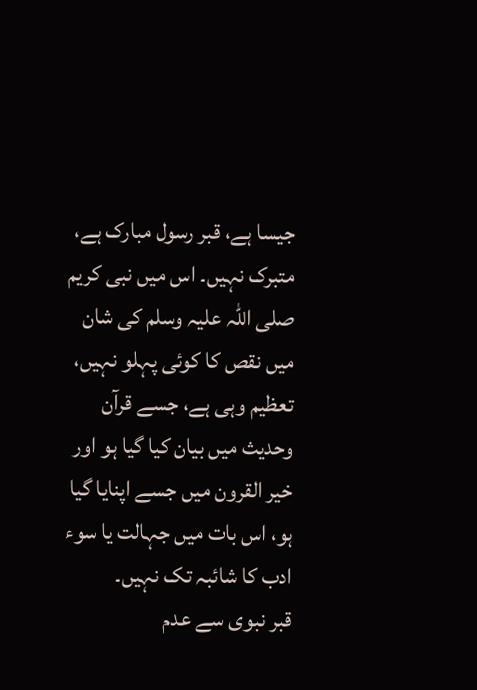جیسا ہے، قبر رسول مبارک ہے، متبرک نہیں۔ اس میں نبی کریم صلی اللہ علیہ وسلم کی شان میں نقص کا کوئی پہلو نہیں، تعظیم وہی ہے، جسے قرآن وحدیث میں بیان کیا گیا ہو اور خیر القرون میں جسے اپنایا گیا ہو، اس بات میں جہالت یا سوء ادب کا شائبہ تک نہیں۔
قبر نبوی سے عدم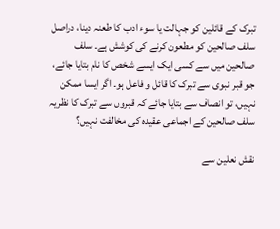تبرک کے قائلین کو جہالت یا سوء ادب کا طعنہ دینا، دراصل سلف صالحین کو مطعون کرنے کی کوشش ہے۔ سلف صالحین میں سے کسی ایک ایسے شخص کا نام بتایا جائے، جو قبر نبوی سے تبرک کا قائل و فاعل ہو۔ اگر ایسا ممکن نہیں، تو انصاف سے بتایا جائے کہ قبروں سے تبرک کا نظریہ سلف صالحین کے اجماعی عقیدہ کی مخالفت نہیں؟

نقش نعلین سے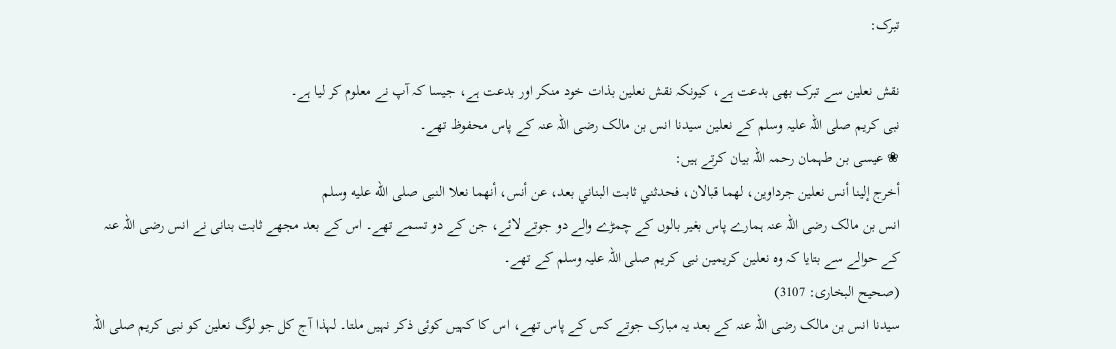تبرک:

نقش نعلین سے تبرک بھی بدعت ہے، کیونکہ نقش نعلین بذات خود منکر اور بدعت ہے، جیسا کہ آپ نے معلوم کر لیا ہے۔
نبی کریم صلی اللہ علیہ وسلم کے نعلین سیدنا انس بن مالک رضی اللہ عنہ کے پاس محفوظ تھے۔
❀ عیسی بن طہمان رحمہ اللہ بیان کرتے ہیں:
أخرج إلينا أنس نعلين جرداوين، لهما قبالان، فحدثني ثابت البناني بعد، عن أنس، أنهما نعلا النبى صلى الله عليه وسلم
انس بن مالک رضی اللہ عنہ ہمارے پاس بغیر بالوں کے چمڑے والے دو جوتے لائے، جن کے دو تسمے تھے۔ اس کے بعد مجھے ثابت بنانی نے انس رضی اللہ عنہ کے حوالے سے بتایا کہ وہ نعلین کریمین نبی کریم صلی اللہ علیہ وسلم کے تھے۔
(صحیح البخاری: 3107)
سیدنا انس بن مالک رضی اللہ عنہ کے بعد یہ مبارک جوتے کس کے پاس تھے، اس کا کہیں کوئی ذکر نہیں ملتا۔ لہذا آج کل جو لوگ نعلین کو نبی کریم صلی اللہ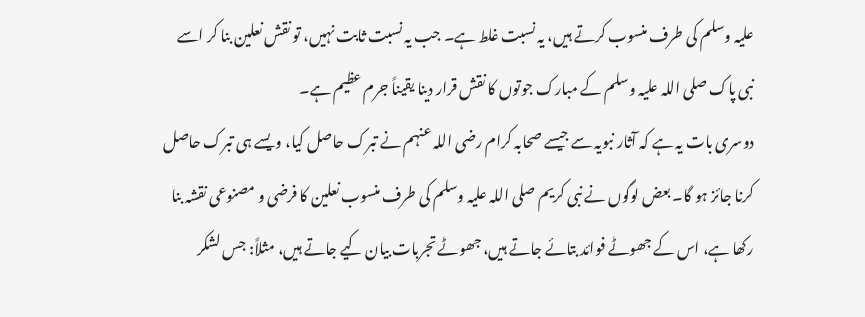علیہ وسلم کی طرف منسوب کرتے ہیں، یہ نسبت غلط ہے۔ جب یہ نسبت ثابت نہیں، تو نقش نعلین بنا کر اسے نبی پاک صلی اللہ علیہ وسلم کے مبارک جوتوں کا نقش قرار دینا یقیناً جرم عظیم ہے۔
دوسری بات یہ ہے کہ آثار نبویہ سے جیسے صحابہ کرام رضی اللہ عنہم نے تبرک حاصل کیا، ویسے ہی تبرک حاصل کرنا جائز ہو گا۔ بعض لوگوں نے نبی کریم صلی اللہ علیہ وسلم کی طرف منسوب نعلین کا فرضی و مصنوعی نقشہ بنا رکھا ہے، اس کے جھوٹے فوائد بتائے جاتے ہیں، جھوٹے تجربات بیان کیے جاتے ہیں، مثلاً: جس لشکر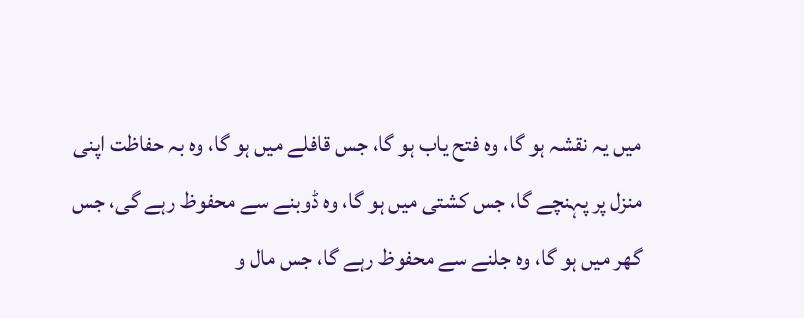میں یہ نقشہ ہو گا، وہ فتح یاب ہو گا، جس قافلے میں ہو گا، وہ بہ حفاظت اپنی منزل پر پہنچے گا، جس کشتی میں ہو گا، وہ ڈوبنے سے محفوظ رہے گی، جس گھر میں ہو گا، وہ جلنے سے محفوظ رہے گا، جس مال و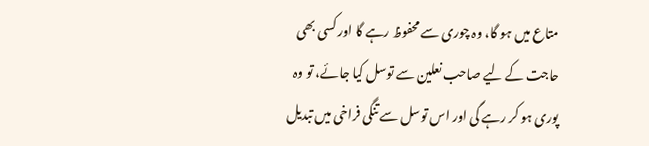متاع میں ہو گا، وہ چوری سے محفوظ رہے گا اور کسی بھی حاجت کے لیے صاحب نعلین سے توسل کیا جائے، تو وہ پوری ہو کر رہے گی اور اس توسل سے تنگی فراخی میں تبدیل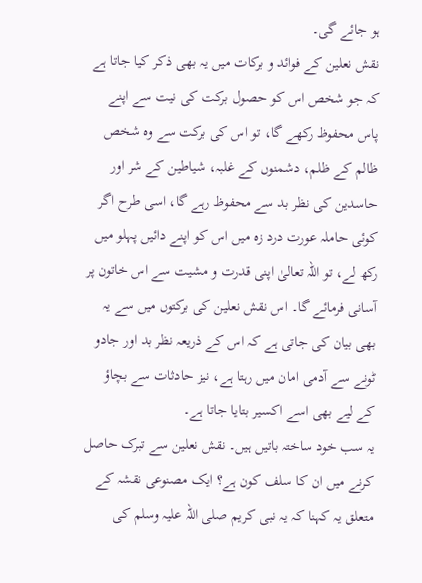ہو جائے گی۔
نقش نعلین کے فوائد و برکات میں یہ بھی ذکر کیا جاتا ہے کہ جو شخص اس کو حصول برکت کی نیت سے اپنے پاس محفوظ رکھے گا، تو اس کی برکت سے وہ شخص ظالم کے ظلم، دشمنوں کے غلبہ، شیاطین کے شر اور حاسدین کی نظر بد سے محفوظ رہے گا، اسی طرح اگر کوئی حاملہ عورت درد زہ میں اس کو اپنے دائیں پہلو میں رکھ لے، تو اللہ تعالیٰ اپنی قدرت و مشیت سے اس خاتون پر آسانی فرمائے گا۔ اس نقش نعلین کی برکتوں میں سے یہ بھی بیان کی جاتی ہے کہ اس کے ذریعہ نظر بد اور جادو ٹونے سے آدمی امان میں رہتا ہے، نیز حادثات سے بچاؤ کے لیے بھی اسے اکسیر بتایا جاتا ہے۔
یہ سب خود ساختہ باتیں ہیں۔ نقش نعلین سے تبرک حاصل کرنے میں ان کا سلف کون ہے؟ ایک مصنوعی نقشہ کے متعلق یہ کہنا کہ یہ نبی کریم صلی اللہ علیہ وسلم کی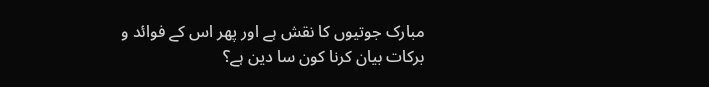مبارک جوتیوں کا نقش ہے اور پھر اس کے فوائد و برکات بیان کرنا کون سا دین ہے؟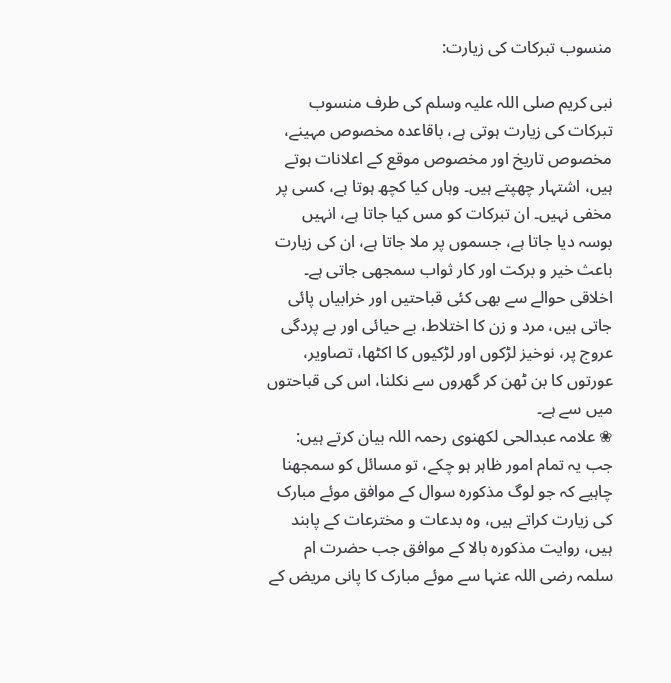منسوب تبرکات کی زیارت:

نبی کریم صلی اللہ علیہ وسلم کی طرف منسوب تبرکات کی زیارت ہوتی ہے، باقاعدہ مخصوص مہینے، مخصوص تاریخ اور مخصوص موقع کے اعلانات ہوتے ہیں، اشتہار چھپتے ہیں۔ وہاں کیا کچھ ہوتا ہے، کسی پر مخفی نہیں۔ ان تبرکات کو مس کیا جاتا ہے، انہیں بوسہ دیا جاتا ہے، جسموں پر ملا جاتا ہے، ان کی زیارت باعث خیر و برکت اور کار ثواب سمجھی جاتی ہے۔ اخلاقی حوالے سے بھی کئی قباحتیں اور خرابیاں پائی جاتی ہیں، مرد و زن کا اختلاط، بے حیائی اور بے پردگی عروج پر، نوخیز لڑکوں اور لڑکیوں کا اکٹھا، تصاویر، عورتوں کا بن ٹھن کر گھروں سے نکلنا، اس کی قباحتوں میں سے ہے۔
❀ علامہ عبدالحی لکھنوی رحمہ اللہ بیان کرتے ہیں:
جب یہ تمام امور ظاہر ہو چکے، تو مسائل کو سمجھنا چاہیے کہ جو لوگ مذکورہ سوال کے موافق موئے مبارک کی زیارت کراتے ہیں، وہ بدعات و مخترعات کے پابند ہیں، روایت مذکورہ بالا کے موافق جب حضرت ام سلمہ رضی اللہ عنہا سے موئے مبارک کا پانی مریض کے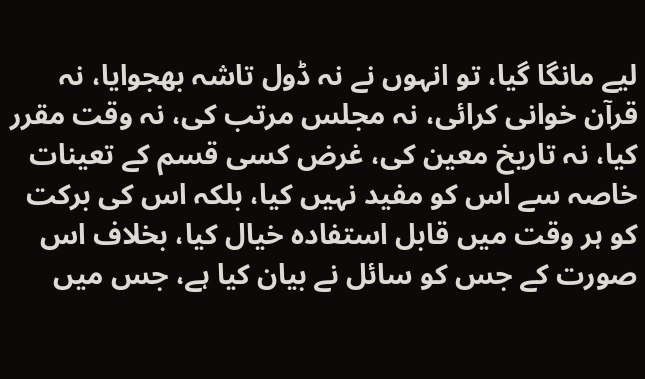لیے مانگا گیا، تو انہوں نے نہ ڈول تاشہ بھجوایا، نہ قرآن خوانی کرائی، نہ مجلس مرتب کی، نہ وقت مقرر کیا، نہ تاریخ معین کی، غرض کسی قسم کے تعینات خاصہ سے اس کو مفید نہیں کیا، بلکہ اس کی برکت کو ہر وقت میں قابل استفادہ خیال کیا، بخلاف اس صورت کے جس کو سائل نے بیان کیا ہے، جس میں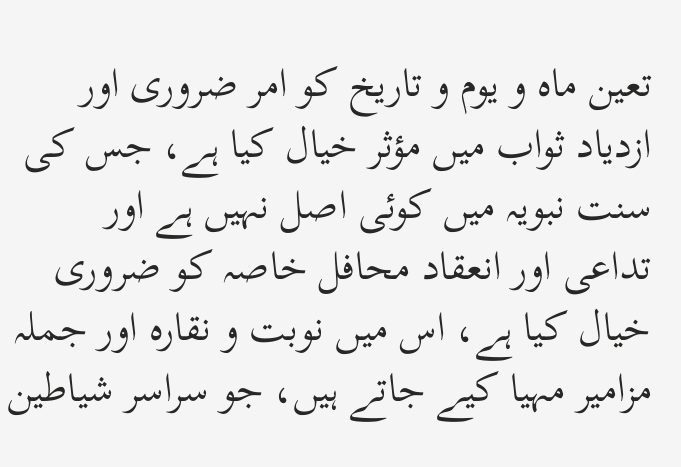تعین ماہ و یوم و تاریخ کو امر ضروری اور ازدیاد ثواب میں مؤثر خیال کیا ہے، جس کی سنت نبویہ میں کوئی اصل نہیں ہے اور تداعی اور انعقاد محافل خاصہ کو ضروری خیال کیا ہے، اس میں نوبت و نقارہ اور جملہ مزامیر مہیا کیے جاتے ہیں، جو سراسر شیاطین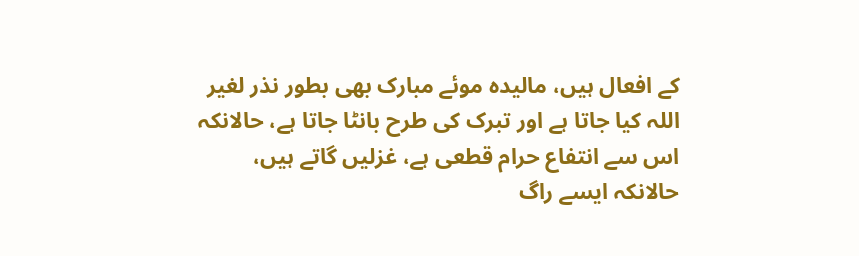کے افعال ہیں، مالیدہ موئے مبارک بھی بطور نذر لغیر اللہ کیا جاتا ہے اور تبرک کی طرح بانٹا جاتا ہے، حالانکہ اس سے انتفاع حرام قطعی ہے، غزلیں گاتے ہیں، حالانکہ ایسے راگ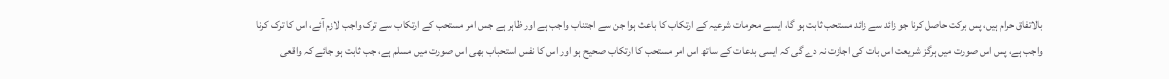بالاتفاق حرام ہیں، پس برکت حاصل کرنا جو زائد سے زائد مستحب ثابت ہو گا، ایسے محرمات شرعیہ کے ارتکاب کا باعث ہوا جن سے اجتناب واجب ہے اور ظاہر ہے جس امر مستحب کے ارتکاب سے ترک واجب لازم آئے، اس کا ترک کرنا واجب ہے، پس اس صورت میں ہرگز شریعت اس بات کی اجازت نہ دے گی کہ ایسی بدعات کے ساتھ اس امر مستحب کا ارتکاب صحیح ہو اور اس کا نفس استحباب بھی اس صورت میں مسلم ہے، جب ثابت ہو جائے کہ واقعی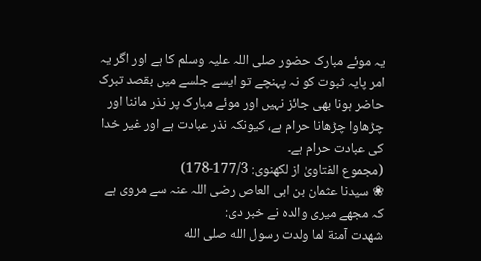یہ موئے مبارک حضور صلی اللہ علیہ وسلم کا ہے اور اگر یہ امر پایہ ثبوت کو نہ پہنچے تو ایسے جلسے میں بقصد تبرک حاضر ہونا بھی جائز نہیں اور موئے مبارک پر نذر ماننا اور چڑھاوا چڑھانا حرام ہے، کیونکہ نذر عبادت ہے اور غیر خدا کی عبادت حرام ہے۔
(مجموع الفتاویٰ از لکھنوی: 177/3-178)
❀ سیدنا عثمان بن ابی العاص رضی اللہ عنہ سے مروی ہے کہ مجھے میری والدہ نے خبر دی:
شهدت آمنة لما ولدت رسول الله صلى الله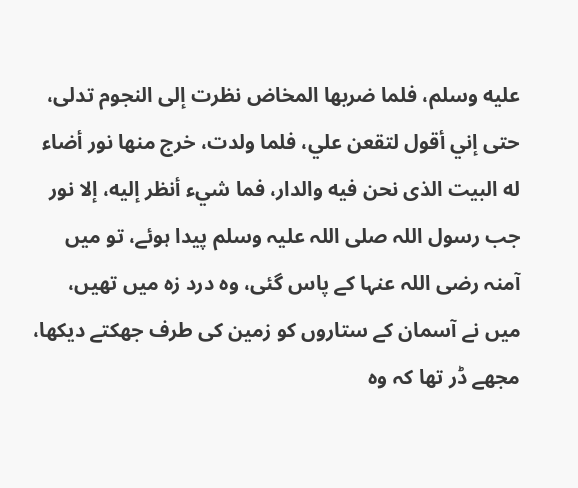عليه وسلم، فلما ضربها المخاض نظرت إلى النجوم تدلى، حتى إني أقول لتقعن علي، فلما ولدت، خرج منها نور أضاء له البيت الذى نحن فيه والدار، فما شيء أنظر إليه، إلا نور
جب رسول اللہ صلی اللہ علیہ وسلم پیدا ہوئے، تو میں آمنہ رضی اللہ عنہا کے پاس گئی، وہ درد زہ میں تھیں، میں نے آسمان کے ستاروں کو زمین کی طرف جھکتے دیکھا، مجھے ڈر تھا کہ وہ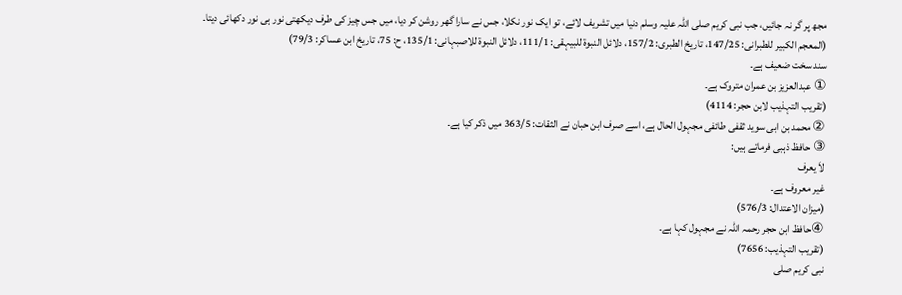مجھ پر گر نہ جائیں، جب نبی کریم صلی اللہ علیہ وسلم دنیا میں تشریف لائے، تو ایک نور نکلا، جس نے سارا گھر روشن کر دیا، میں جس چیز کی طرف دیکھتی نور ہی نور دکھائی دیتا۔
(المعجم الکبیر للطبرانی: 147/25، تاریخ الطبری: 157/2، دلائل النبوة للبیہقی: 111/1، دلائل النبوة للاصبہانی: 135/1، ح: 75، تاریخ ابن عساکر: 79/3)
سند سخت ضعیف ہے۔
① عبدالعزیز بن عمران متروک ہے۔
(تقریب التہذیب لابن حجر: 4114)
② محمد بن ابی سوید ثقفی طائفی مجہول الحال ہے، اسے صرف ابن حبان نے الثقات: 363/5 میں ذکر کیا ہے۔
③ حافظ ذہبی فرماتے ہیں:
لاَ يعرف
غیر معروف ہے۔
(میزان الاعتدال: 576/3)
④حافظ ابن حجر رحمہ اللہ نے مجہول کہا ہے۔
(تقریب التہذیب: 7656)
نبی کریم صلی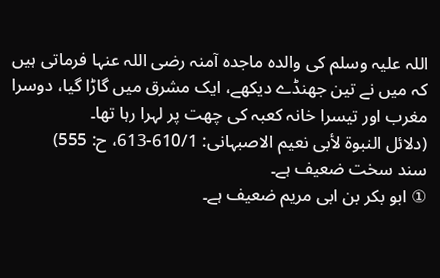اللہ علیہ وسلم کی والدہ ماجدہ آمنہ رضی اللہ عنہا فرماتی ہیں کہ میں نے تین جھنڈے دیکھے، ایک مشرق میں گاڑا گیا، دوسرا مغرب اور تیسرا خانہ کعبہ کی چھت پر لہرا رہا تھا۔
(دلائل النبوة لأبی نعیم الاصبہانی: 610/1-613، ح: 555)
سند سخت ضعیف ہے۔
① ابو بکر بن ابی مریم ضعیف ہے۔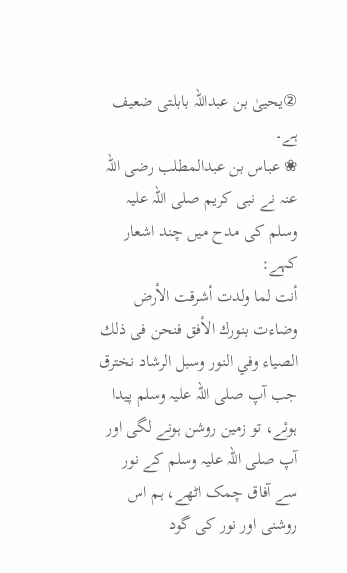②یحییٰ بن عبداللہ بابلتی ضعیف ہے۔
❀ عباس بن عبدالمطلب رضی اللہ عنہ نے نبی کریم صلی اللہ علیہ وسلم کی مدح میں چند اشعار کہے:
أنت لما ولدت أشرقت الأرض وضاءت بنورك الأفق فنحن فى ذلك الصياء وفي النور وسبل الرشاد نخترق
جب آپ صلی اللہ علیہ وسلم پیدا ہوئے، تو زمین روشن ہونے لگی اور آپ صلی اللہ علیہ وسلم کے نور سے آفاق چمک اٹھے، ہم اس روشنی اور نور کی گود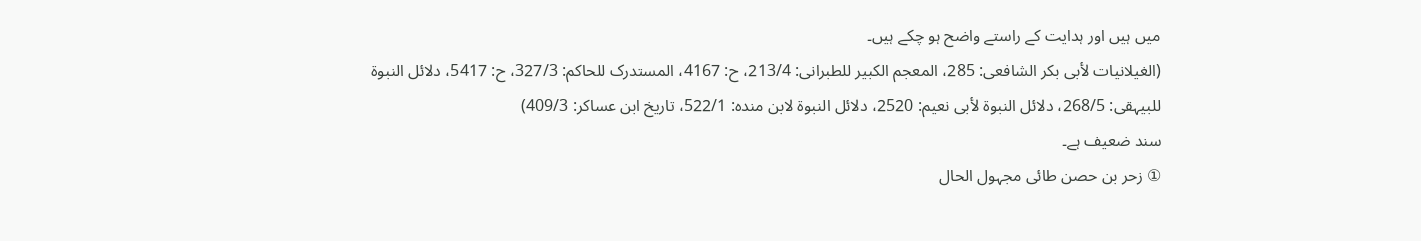میں ہیں اور ہدایت کے راستے واضح ہو چکے ہیں۔
(الغیلانیات لأبی بکر الشافعی: 285، المعجم الکبیر للطبرانی: 213/4، ح: 4167، المستدرک للحاکم: 327/3، ح: 5417، دلائل النبوة للبیہقی: 268/5، دلائل النبوة لأبی نعیم: 2520، دلائل النبوة لابن مندہ: 522/1، تاریخ ابن عساکر: 409/3)
سند ضعیف ہے۔
① زحر بن حصن طائی مجہول الحال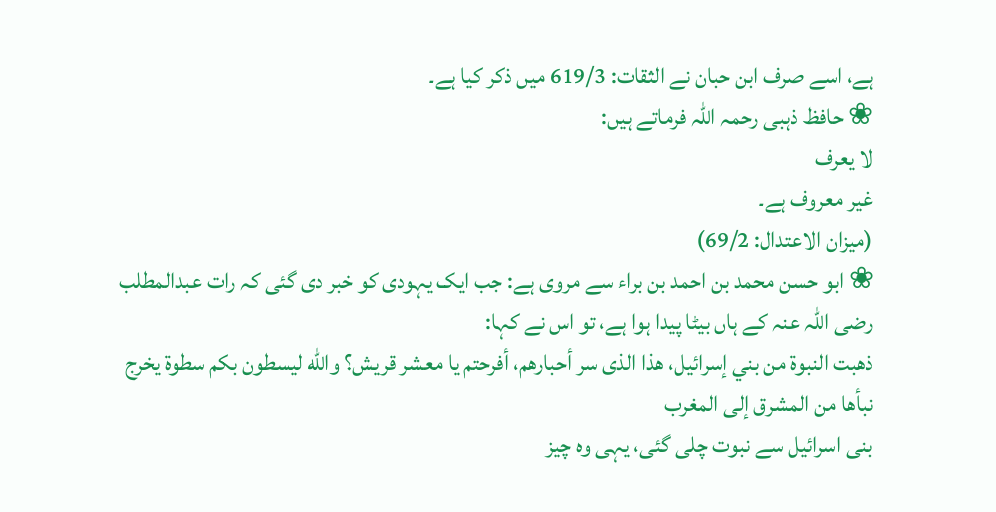ہے، اسے صرف ابن حبان نے الثقات: 619/3 میں ذکر کیا ہے۔
❀ حافظ ذہبی رحمہ اللہ فرماتے ہیں:
لا يعرف
غیر معروف ہے۔
(میزان الاعتدال: 69/2)
❀ ابو حسن محمد بن احمد بن براء سے مروی ہے: جب ایک یہودی کو خبر دی گئی کہ رات عبدالمطلب رضی اللہ عنہ کے ہاں بیٹا پیدا ہوا ہے، تو اس نے کہا:
ذهبت النبوة من بني إسرائيل، هذا الذى سر أحبارهم، أفرحتم يا معشر قريش؟ والله ليسطون بكم سطوة يخرج نبأها من المشرق إلى المغرب
بنی اسرائیل سے نبوت چلی گئی، یہی وہ چیز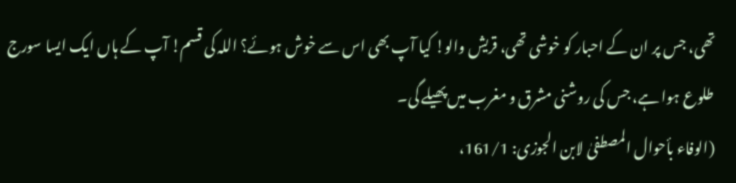تھی، جس پر ان کے احبار کو خوشی تھی، قریش والو! کیا آپ بھی اس سے خوش ہوئے؟ اللہ کی قسم! آپ کے ہاں ایک ایسا سورج طلوع ہوا ہے، جس کی روشنی مشرق و مغرب میں پھیلے گی۔
(الوفاء بأحوال المصطفیٰ لابن الجوزی: 161/1،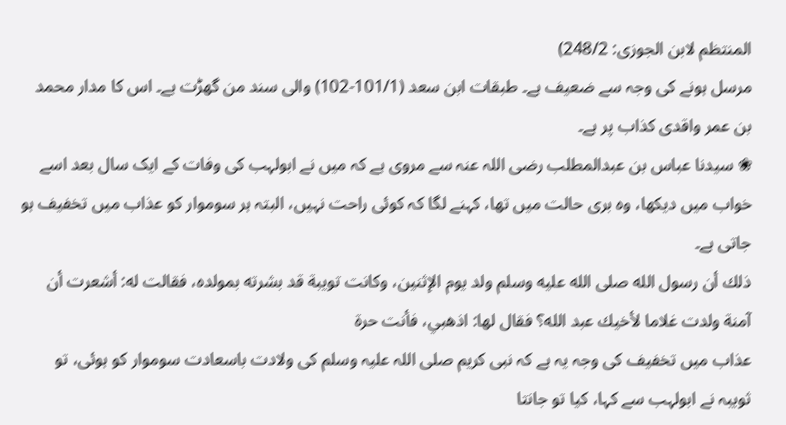المنتظم لابن الجوزی: 248/2)
مرسل ہونے کی وجہ سے ضعیف ہے۔ طبقات ابن سعد (101/1-102) والی سند من گھڑت ہے۔ اس کا مدار محمد بن عمر واقدی کذاب پر ہے۔
❀ سیدنا عباس بن عبدالمطلب رضی اللہ عنہ سے مروی ہے کہ میں نے ابولہب کی وفات کے ایک سال بعد اسے خواب میں دیکھا، وہ بری حالت میں تھا، کہنے لگا کہ کوئی راحت نہیں، البتہ ہر سوموار کو عذاب میں تخفیف ہو جاتی ہے۔
ذلك أن رسول الله صلى الله عليه وسلم ولد يوم الإثنين، وكانت تويبة قد بشرته بمولده، فقالت له: أشعرت أن آمنة ولدت غلاما لأخيك عبد الله؟ فقال لها: اذهبي، فأنت حرة
عذاب میں تخفیف کی وجہ یہ ہے کہ نبی کریم صلی اللہ علیہ وسلم کی ولادت باسعادت سوموار کو ہوئی، تو ثویبہ نے ابولہب سے کہا، کیا تو جانتا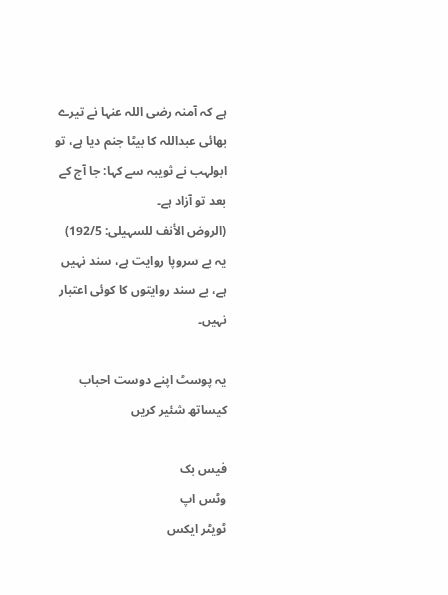ہے کہ آمنہ رضی اللہ عنہا نے تیرے بھائی عبداللہ کا بیٹا جنم دیا ہے، تو ابولہب نے ثویبہ سے کہا: جا آج کے بعد تو آزاد ہے۔
(الروض الأنف للسہیلی: 192/5)
یہ بے سروپا روایت ہے، سند نہیں ہے، بے سند روایتوں کا کوئی اعتبار نہیں۔

یہ پوسٹ اپنے دوست احباب کیساتھ شئیر کریں

فیس بک
وٹس اپ
ٹویٹر ایکس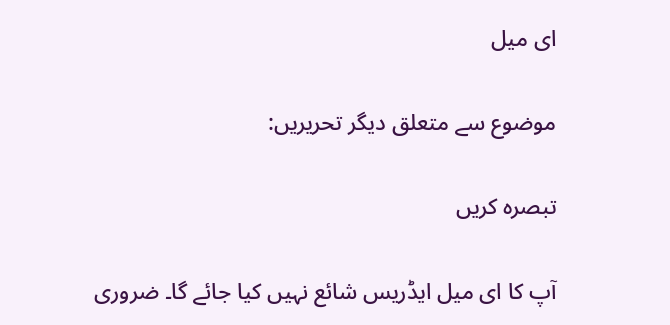ای میل

موضوع سے متعلق دیگر تحریریں:

تبصرہ کریں

آپ کا ای میل ایڈریس شائع نہیں کیا جائے گا۔ ضروری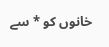خانوں کو * سے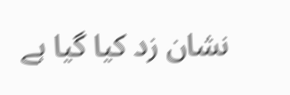نشان زد کیا گیا ہے